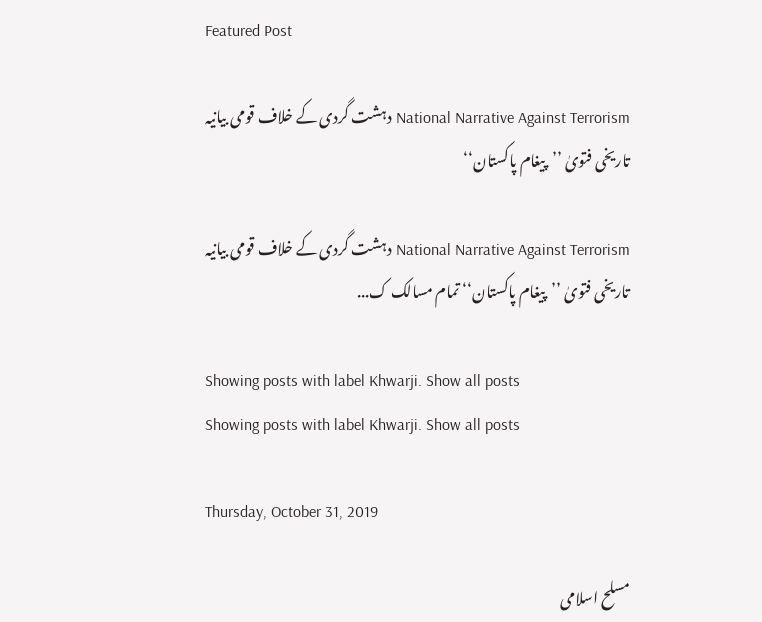Featured Post

National Narrative Against Terrorism دہشت گردی کے خلاف قومی بیانیہ تاریخی فتویٰ ’’پیغام پاکستان‘‘

National Narrative Against Terrorism دہشت گردی کے خلاف قومی بیانیہ تاریخی فتویٰ ’’پیغام پاکستان‘‘ تمام مسالک ک...

Showing posts with label Khwarji. Show all posts
Showing posts with label Khwarji. Show all posts

Thursday, October 31, 2019

مسلح اسلامی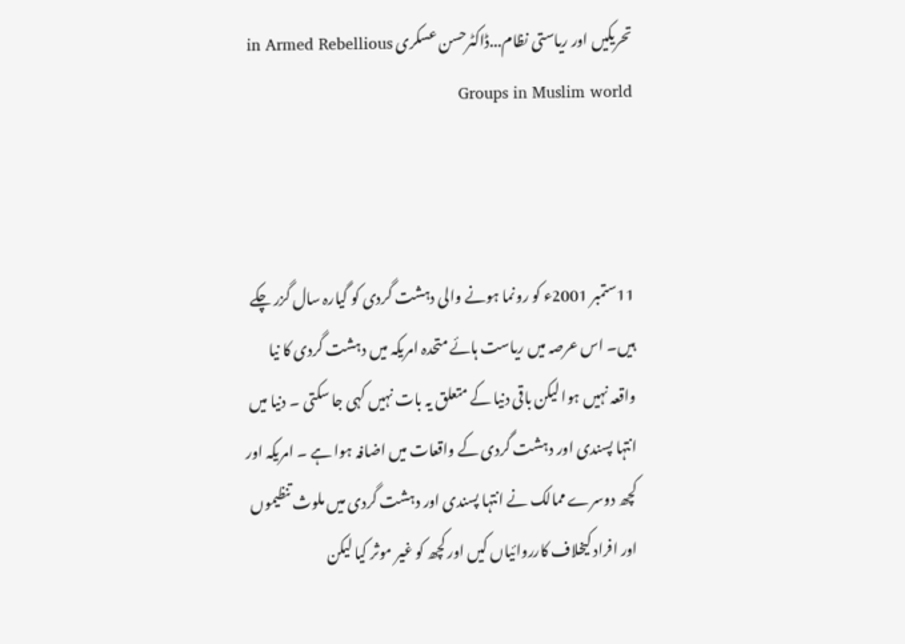تحریکیں اور ریاستی نظام...ڈاکٹرحسن عسکری in Armed Rebellious Groups in Muslim world



11ستمبر 2001ء کو رونما ہونے والی دہشت گردی کو گیارہ سال گزر چکے ہیں۔ اس عرصہ میں ریاست ہائے متحدہ امریکہ میں دہشت گردی کا نیا واقعہ نہیں ہوا لیکن باقی دنیا کے متعلق یہ بات نہیں کہی جا سکتی ۔ دنیا میں انتہا پسندی اور دہشت گردی کے واقعات میں اضافہ ہوا ہے ۔ امریکہ اور کچھ دوسرے ممالک نے انتہا پسندی اور دہشت گردی میں ملوث تنظیموں اور افراد کیخلاف کارروائیاں کیں اور کچھ کو غیر موثر کیا لیکن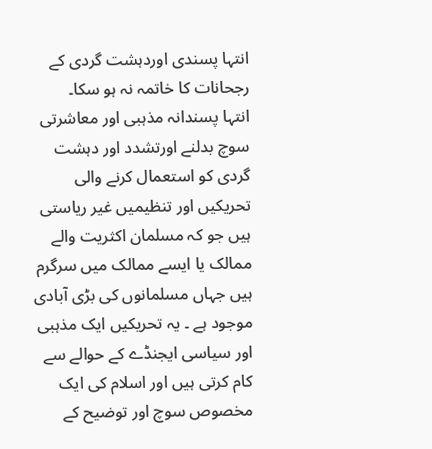انتہا پسندی اوردہشت گردی کے رجحانات کا خاتمہ نہ ہو سکا۔
انتہا پسندانہ مذہبی اور معاشرتی سوچ بدلنے اورتشدد اور دہشت گردی کو استعمال کرنے والی تحریکیں اور تنظیمیں غیر ریاستی ہیں جو کہ مسلمان اکثریت والے ممالک یا ایسے ممالک میں سرگرم ہیں جہاں مسلمانوں کی بڑی آبادی موجود ہے ۔ یہ تحریکیں ایک مذہبی اور سیاسی ایجنڈے کے حوالے سے کام کرتی ہیں اور اسلام کی ایک مخصوص سوچ اور توضیح کے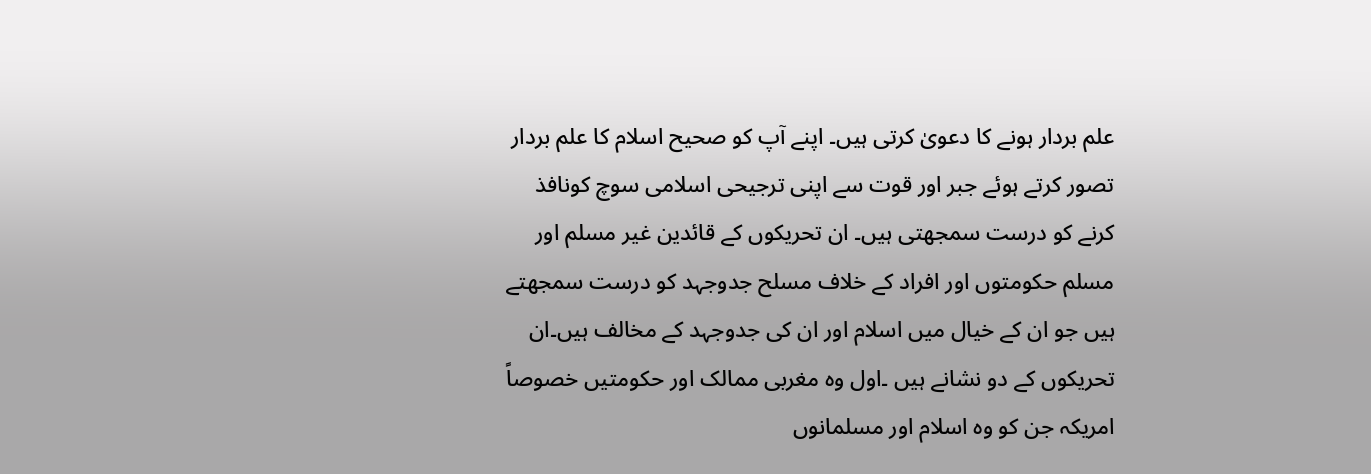علم بردار ہونے کا دعویٰ کرتی ہیں۔ اپنے آپ کو صحیح اسلام کا علم بردار تصور کرتے ہوئے جبر اور قوت سے اپنی ترجیحی اسلامی سوچ کونافذ کرنے کو درست سمجھتی ہیں۔ ان تحریکوں کے قائدین غیر مسلم اور مسلم حکومتوں اور افراد کے خلاف مسلح جدوجہد کو درست سمجھتے ہیں جو ان کے خیال میں اسلام اور ان کی جدوجہد کے مخالف ہیں۔ان تحریکوں کے دو نشانے ہیں ۔اول وہ مغربی ممالک اور حکومتیں خصوصاً امریکہ جن کو وہ اسلام اور مسلمانوں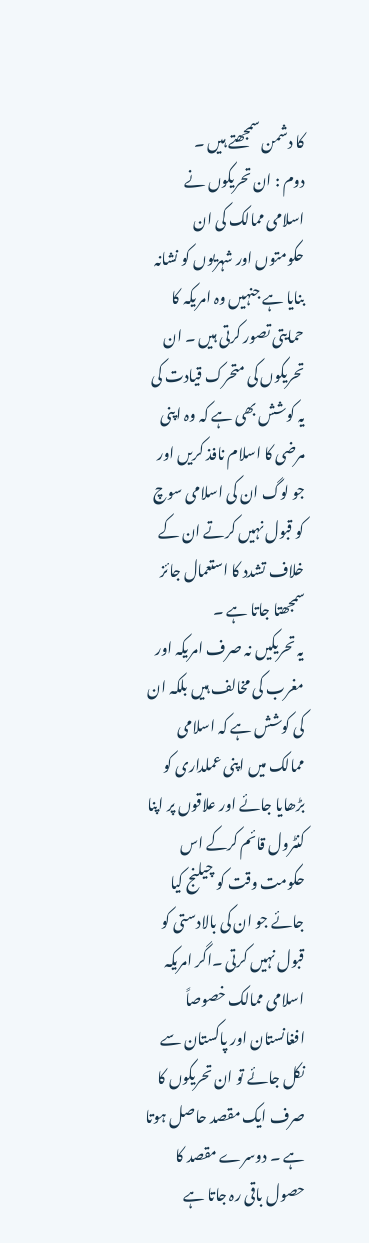کا دشمن سمجھتے ہیں ۔
دوم : ان تحریکوں نے اسلامی ممالک کی ان حکومتوں اور شہریوں کو نشانہ بنایا ہے جنہیں وہ امریکہ کا حمایتی تصور کرتی ہیں ۔ ان تحریکوں کی متحرک قیادت کی یہ کوشش بھی ہے کہ وہ اپنی مرضی کا اسلام نافذ کریں اور جو لوگ ان کی اسلامی سوچ کو قبول نہیں کرتے ان کے خلاف تشدد کا استعمال جائز سمجھتا جاتا ہے ۔
یہ تحریکیں نہ صرف امریکہ اور مغرب کی مخالف ہیں بلکہ ان کی کوشش ہے کہ اسلامی ممالک میں اپنی عملداری کو بڑھایا جائے اور علاقوں پر اپنا کنٹرول قائم کرکے اس حکومت وقت کو چیلنج کیا جائے جو ان کی بالادستی کو قبول نہیں کرتی ۔اگر امریکہ اسلامی ممالک خصوصاً افغانستان اور پاکستان سے نکل جائے تو ان تحریکوں کا صرف ایک مقصد حاصل ہوتا ہے ۔ دوسرے مقصد کا حصول باقی رہ جاتا ہے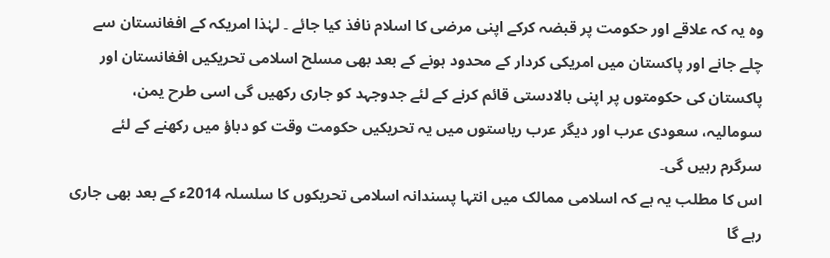وہ یہ کہ علاقے اور حکومت پر قبضہ کرکے اپنی مرضی کا اسلام نافذ کیا جائے ۔ لہٰذا امریکہ کے افغانستان سے چلے جانے اور پاکستان میں امریکی کردار کے محدود ہونے کے بعد بھی مسلح اسلامی تحریکیں افغانستان اور پاکستان کی حکومتوں پر اپنی بالادستی قائم کرنے کے لئے جدوجہد کو جاری رکھیں گی اسی طرح یمن، سومالیہ، سعودی عرب اور دیگر عرب ریاستوں میں یہ تحریکیں حکومت وقت کو دباؤ میں رکھنے کے لئے سرگرم رہیں گی۔
اس کا مطلب یہ ہے کہ اسلامی ممالک میں انتہا پسندانہ اسلامی تحریکوں کا سلسلہ 2014ء کے بعد بھی جاری رہے گا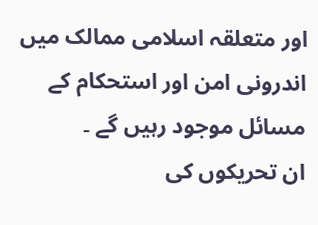اور متعلقہ اسلامی ممالک میں اندرونی امن اور استحکام کے مسائل موجود رہیں گے ۔
ان تحریکوں کی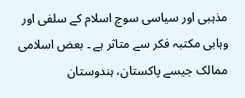مذہبی اور سیاسی سوچ اسلام کے سلفی اور وہابی مکتبہ فکر سے متاثر ہے ۔ بعض اسلامی ممالک جیسے پاکستان، ہندوستان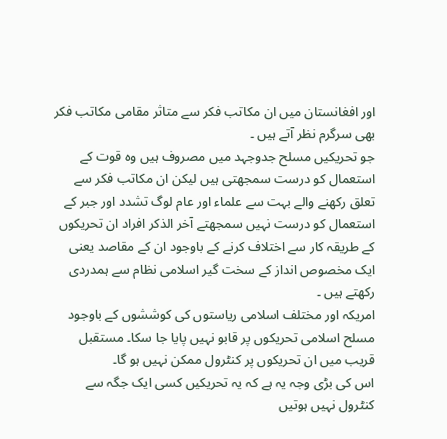اور افغانستان میں ان مکاتب فکر سے متاثر مقامی مکاتب فکر بھی سرگرم نظر آتے ہیں ۔
جو تحریکیں مسلح جدوجہد میں مصروف ہیں وہ قوت کے استعمال کو درست سمجھتی ہیں لیکن ان مکاتب فکر سے تعلق رکھنے والے بہت سے علماء اور عام لوگ تشدد اور جبر کے استعمال کو درست نہیں سمجھتے آخر الذکر افراد ان تحریکوں کے طریقہ کار سے اختلاف کرنے کے باوجود ان کے مقاصد یعنی ایک مخصوص انداز کے سخت گیر اسلامی نظام سے ہمدردی رکھتے ہیں ۔
امریکہ اور مختلف اسلامی ریاستوں کی کوششوں کے باوجود مسلح اسلامی تحریکوں پر قابو نہیں پایا جا سکا۔ مستقبل قریب میں ان تحریکوں پر کنٹرول ممکن نہیں ہو گا۔
اس کی بڑی وجہ یہ ہے کہ یہ تحریکیں کسی ایک جگہ سے کنٹرول نہیں ہوتیں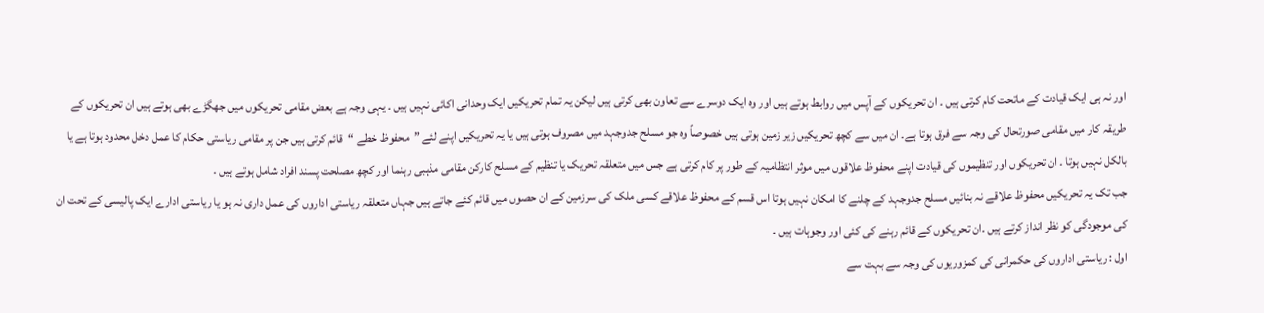اور نہ ہی ایک قیادت کے ماتحت کام کرتی ہیں ۔ ان تحریکوں کے آپس میں روابط ہوتے ہیں اور وہ ایک دوسرے سے تعاون بھی کرتی ہیں لیکن یہ تمام تحریکیں ایک وحدانی اکائی نہیں ہیں ۔ یہی وجہ ہے بعض مقامی تحریکوں میں جھگڑے بھی ہوتے ہیں ان تحریکوں کے طریقہ کار میں مقامی صورتحال کی وجہ سے فرق ہوتا ہے۔ ان میں سے کچھ تحریکیں زیر زمین ہوتی ہیں خصوصاً وہ جو مسلح جدوجہد میں مصروف ہوتی ہیں یا یہ تحریکیں اپنے لئے ”محفوظ خطے “قائم کرتی ہیں جن پر مقامی ریاستی حکام کا عمل دخل محدود ہوتا ہے یا بالکل نہیں ہوتا ۔ ان تحریکوں اور تنظیموں کی قیادت اپنے محفوظ علاقوں میں موثر انتظامیہ کے طور پر کام کرتی ہے جس میں متعلقہ تحریک یا تنظیم کے مسلح کارکن مقامی مذہبی رہنما اور کچھ مصلحت پسند افراد شامل ہوتے ہیں ۔
جب تک یہ تحریکیں محفوظ علاقے نہ بنائیں مسلح جدوجہد کے چلنے کا امکان نہیں ہوتا اس قسم کے محفوظ علاقے کسی ملک کی سرزمین کے ان حصوں میں قائم کئے جاتے ہیں جہاں متعلقہ ریاستی اداروں کی عمل داری نہ ہو یا ریاستی ادارے ایک پالیسی کے تحت ان کی موجودگی کو نظر انداز کرتے ہیں ۔ان تحریکوں کے قائم رہنے کی کئی اور وجوہات ہیں ۔
اول : ریاستی اداروں کی حکمرانی کی کمزوریوں کی وجہ سے بہت سے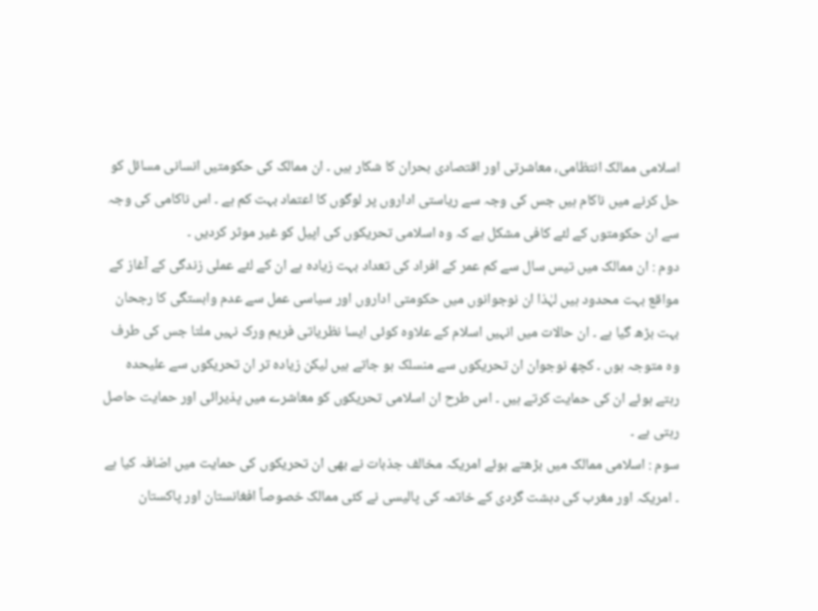اسلامی ممالک انتظامی، معاشرتی اور اقتصادی بحران کا شکار ہیں ۔ ان ممالک کی حکومتیں انسانی مسائل کو حل کرنے میں ناکام ہیں جس کی وجہ سے ریاستی اداروں پر لوگوں کا اعتماد بہت کم ہے ۔ اس ناکامی کی وجہ سے ان حکومتوں کے لئے کافی مشکل ہے کہ وہ اسلامی تحریکوں کی اپیل کو غیر موثر کردیں ۔
دوم : ان ممالک میں تیس سال سے کم عمر کے افراد کی تعداد بہت زیادہ ہے ان کے لئے عملی زندگی کے آغاز کے مواقع بہت محدود ہیں لہٰذا ان نوجوانوں میں حکومتی اداروں اور سیاسی عمل سے عدم وابستگی کا رجحان بہت بڑھ گیا ہے ۔ ان حالات میں انہیں اسلام کے علاوہ کوئی ایسا نظریاتی فریم ورک نہیں ملتا جس کی طرف وہ متوجہ ہوں ۔ کچھ نوجوان ان تحریکوں سے منسلک ہو جاتے ہیں لیکن زیادہ تر ان تحریکوں سے علیحدہ رہتے ہوئے ان کی حمایت کرتے ہیں ۔ اس طرح ان اسلامی تحریکوں کو معاشرے میں پذیرائی اور حمایت حاصل رہتی ہے ۔
سوم : اسلامی ممالک میں بڑھتے ہوئے امریکہ مخالف جذبات نے بھی ان تحریکوں کی حمایت میں اضافہ کیا ہے ۔ امریکہ اور مغرب کی دہشت گردی کے خاتمہ کی پالیسی نے کئی ممالک خصوصاً افغانستان اور پاکستان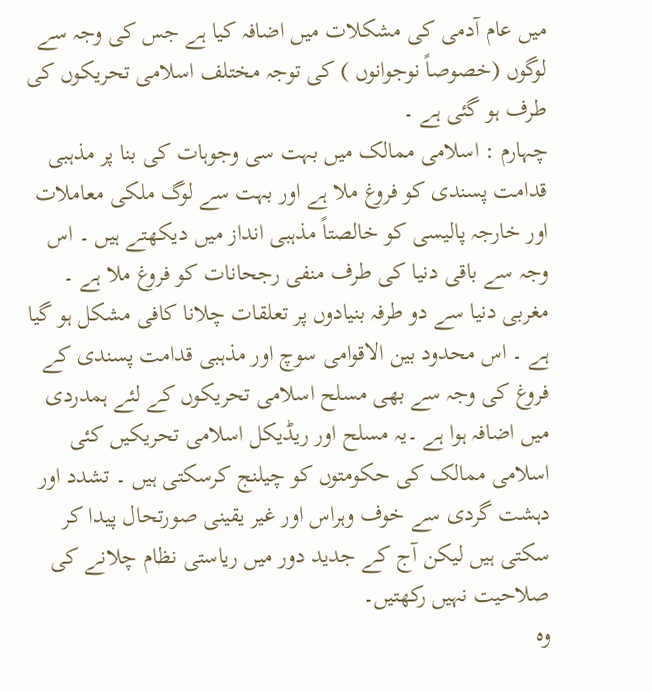میں عام آدمی کی مشکلات میں اضافہ کیا ہے جس کی وجہ سے لوگوں (خصوصاً نوجوانوں ) کی توجہ مختلف اسلامی تحریکوں کی طرف ہو گئی ہے ۔
چہارم : اسلامی ممالک میں بہت سی وجوہات کی بنا پر مذہبی قدامت پسندی کو فروغ ملا ہے اور بہت سے لوگ ملکی معاملات اور خارجہ پالیسی کو خالصتاً مذہبی انداز میں دیکھتے ہیں ۔ اس وجہ سے باقی دنیا کی طرف منفی رجحانات کو فروغ ملا ہے ۔ مغربی دنیا سے دو طرفہ بنیادوں پر تعلقات چلانا کافی مشکل ہو گیا ہے ۔ اس محدود بین الاقوامی سوچ اور مذہبی قدامت پسندی کے فروغ کی وجہ سے بھی مسلح اسلامی تحریکوں کے لئے ہمدردی میں اضافہ ہوا ہے ۔یہ مسلح اور ریڈیکل اسلامی تحریکیں کئی اسلامی ممالک کی حکومتوں کو چیلنج کرسکتی ہیں ۔ تشدد اور دہشت گردی سے خوف وہراس اور غیر یقینی صورتحال پیدا کر سکتی ہیں لیکن آج کے جدید دور میں ریاستی نظام چلانے کی صلاحیت نہیں رکھتیں۔
وہ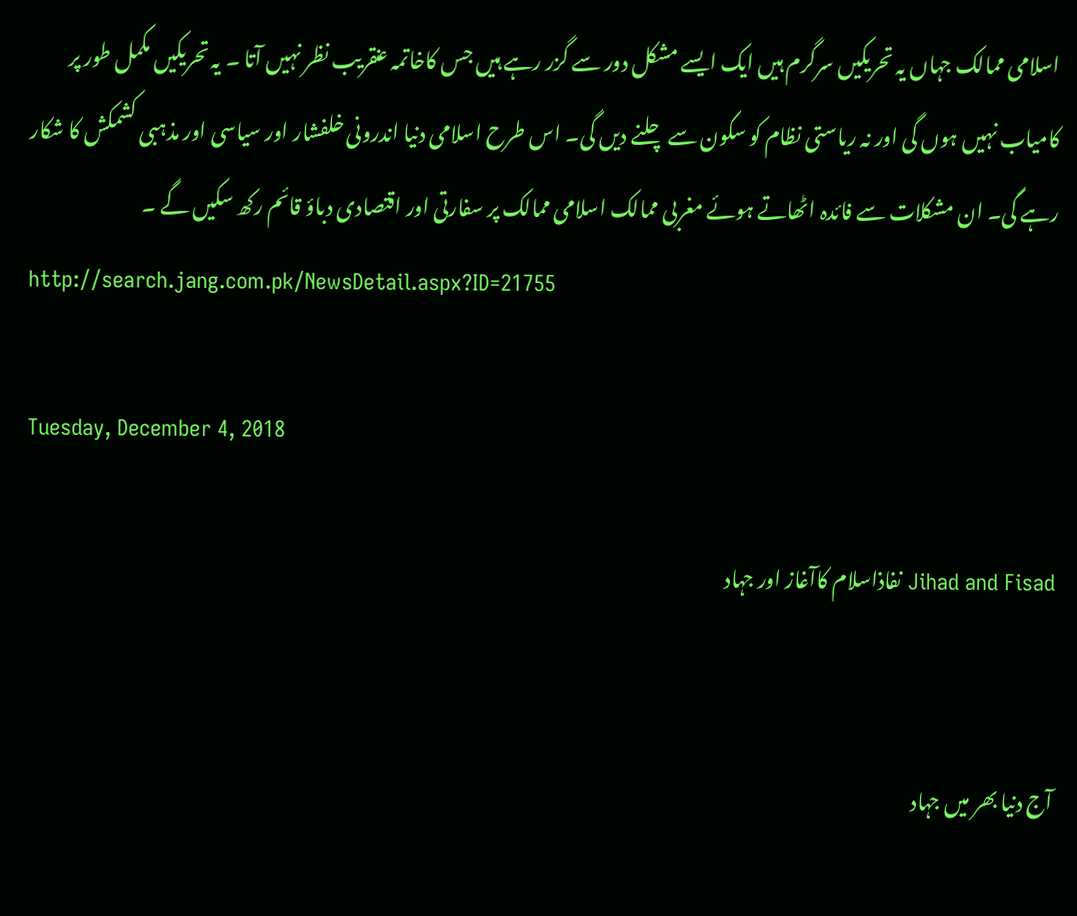اسلامی ممالک جہاں یہ تحریکیں سرگرم ہیں ایک ایسے مشکل دور سے گزر رہے ہیں جس کاخاتمہ عنقریب نظر نہیں آتا ۔ یہ تحریکیں مکمل طور پر کامیاب نہیں ہوں گی اور نہ ریاستی نظام کو سکون سے چلنے دیں گی۔ اس طرح اسلامی دنیا اندرونی خلفشار اور سیاسی اور مذہبی کشمکش کا شکار رہے گی۔ ان مشکلات سے فائدہ اٹھاتے ہوئے مغربی ممالک اسلامی ممالک پر سفارتی اور اقتصادی دباؤ قائم رکھ سکیں گے ۔
http://search.jang.com.pk/NewsDetail.aspx?ID=21755

Tuesday, December 4, 2018

Jihad and Fisad نفاذاسلام کاآغاز اور جہاد


آج دنیا بھر میں جہاد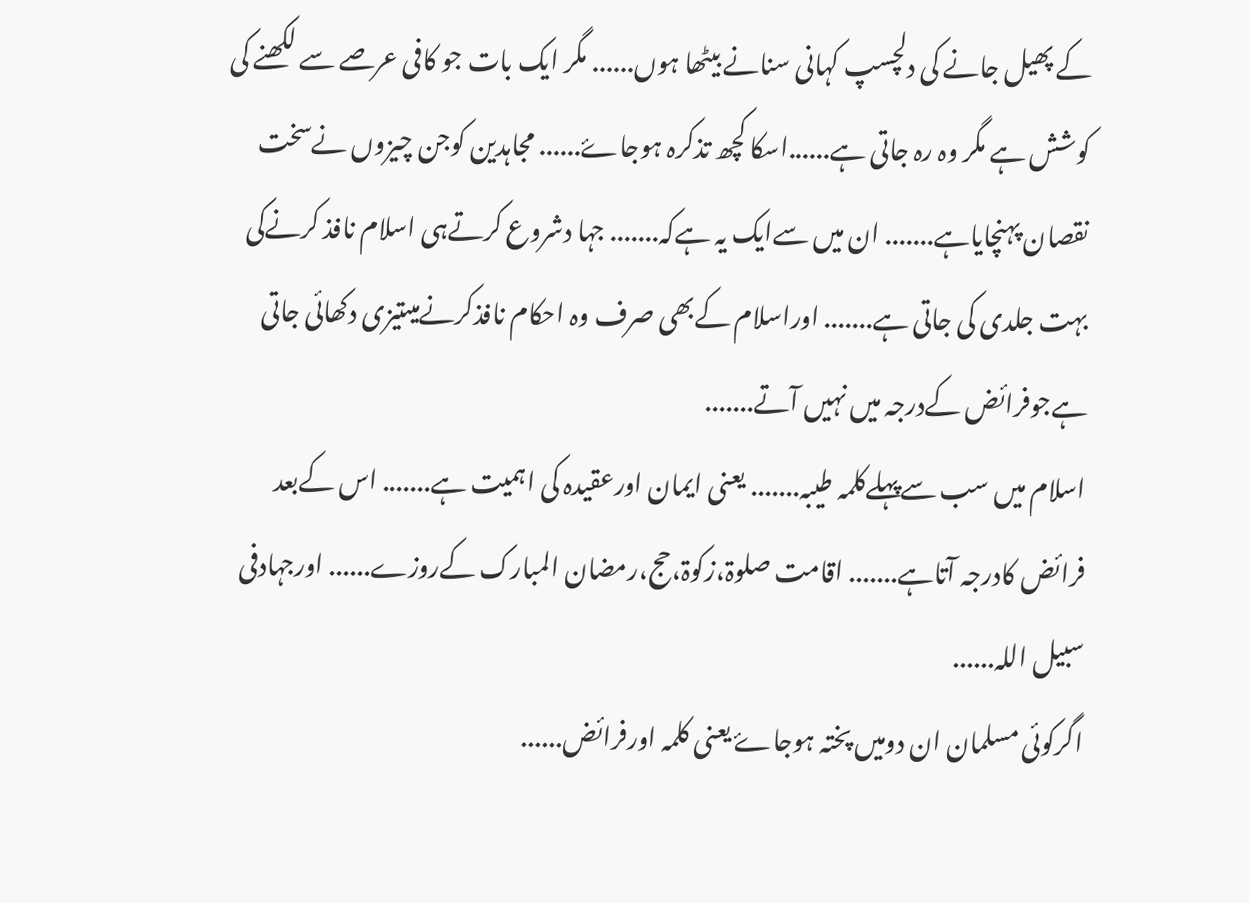کے پھیل جانے کی دلچسپ کہانی سنانے بیٹھا ہوں...... مگر ایک بات جو کافی عرصے سے لکھنے کی کوشش ہے مگر وہ رہ جاتی ہے......اسکا کچھ تذکرہ ہوجاۓ...... مجاہدین کوجن چیزوں نےسخت نقصان پہنچایاہے....... ان میں سےایک یہ ہےکہ....... جہا دشروع کرتےہی اسلام نافذ کرنےکی بہت جلدی کی جاتی ہے....... اوراسلام کےبھی صرف وہ احکام نافذکرنےمیںتیزی دکھائی جاتی ہےجوفرائض کےدرجہ میں نہیں آتے.......
اسلام میں سب سےپہلےکلمہ طیبہ....... یعنی ایمان اورعقیدہ کی اہمیت ہے....... اس کےبعد فرائض کادرجہ آتاہے....... اقامت صلوۃ،زکوۃ،حج،رمضان المبارک کےروزے...... اورجہادفی سبیل اللہ......
اگرکوئی مسلمان ان دومیں پختہ ہوجاۓ یعنی کلمہ اورفرائض......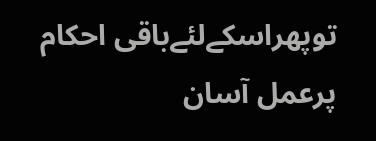توپھراسکےلئےباقی احکام پرعمل آسان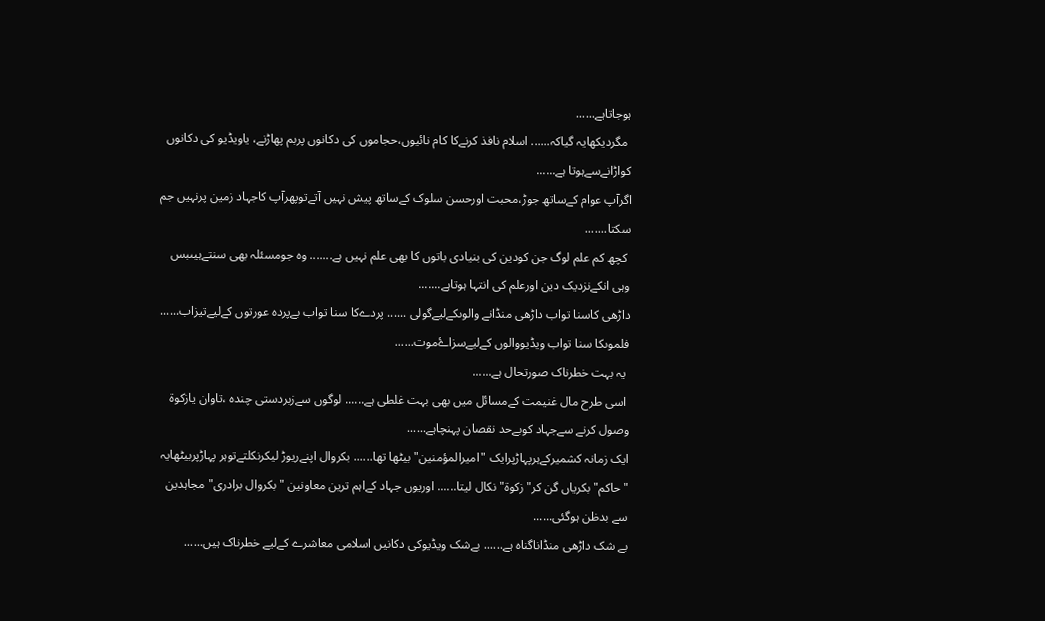ہوجاتاہے......
 مگردیکھایہ گیاکہ...... اسلام نافذ کرنےکا کام نائیوں،حجاموں کی دکانوں پربم پھاڑنے، یاویڈیو کی دکانوں کواڑانےسےہوتا ہے......
اگرآپ عوام کےساتھ جوڑ،محبت اورحسن سلوک کےساتھ پیش نہیں آتےتوپھرآپ کاجہاد زمین پرنہیں جم سکتا.......
 کچھ کم علم لوگ جن کودین کی بنیادی باتوں کا بھی علم نہیں ہے....... وہ جومسئلہ بھی سنتےہیںبس وہی انکےنزدیک دین اورعلم کی انتہا ہوتاہے.......
داڑھی کاسنا تواب داڑھی منڈانے والوںکےلیےگولی ...... پردےکا سنا تواب بےپردہ عورتوں کےلیےتیزاب...... فلموںکا سنا تواب ویڈیووالوں کےلیےسزاۓموت......
 یہ بہت خطرناک صورتحال ہے......
 اسی طرح مال غنیمت کےمسائل میں بھی بہت غلطی ہے...... لوگوں سےزبردستی چندہ ،تاوان یازکوۃ وصول کرنے سےجہاد کوبےحد نقصان پہنچاہے......
ایک زمانہ کشمیرکےہرپہاڑپرایک "امیرالمؤمنین" بیٹھا تھا...... بکروال اپنےریوڑ لیکرنکلتےتوہر پہاڑپربیٹھایہ "حاکم" بکریاں گن کر"زکوۃ" نکال لیتا...... اوریوں جہاد کےاہم ترین معاونین "بکروال برادری" مجاہدین سے بدظن ہوگئی......
بے شک داڑھی منڈاناگناہ ہے...... بےشک ویڈیوکی دکانیں اسلامی معاشرے کےلیے خطرناک ہیں......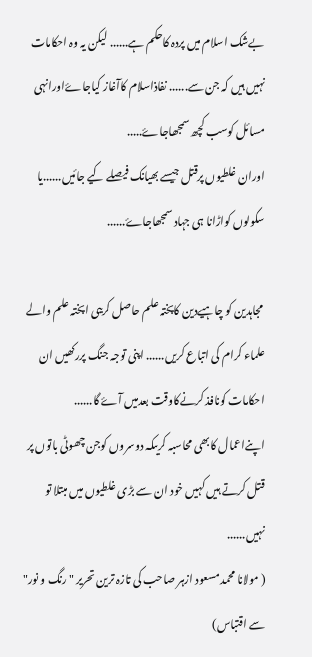بےشک اسلام میں پردہ کاحکم ہے...... لیکن یہ وہ احکامات نہیں ہیں کہ جن سے...... نفاذاسلام کاآغاز کیاجاۓاورانہی مسائل کوسب کچھ سمجھاجاۓ.....
اوران غلطیوں پرقتل جیسے بھیانک فیصلے کیے جائیں......یا سکولوں کواڑانا ہی جہاد سمجھاجاۓ......

 مجاہدین کو چاہیےدین کاپختہ علم حاصل کریںی اپختہ علم والے علماء کرام کی اتباع کریں...... اپنی توجہ جنگ پررکھیں ان احکامات کونافذ کرنےکاوقت بعدمیں آۓ گا......
اپنےاعمال کابھی محاسبہ کریںکہ دوسروں کوجن چھوٹی باتوں پر قتل کرتے ہیں کہیں خود ان سے بڑی غلطیوں میں مبتلا تو نہیں......
( مولانا محمد مسعود ازہر صاحب کی تازہ ترین تحریر "رنگ و نور" سے اقتباس)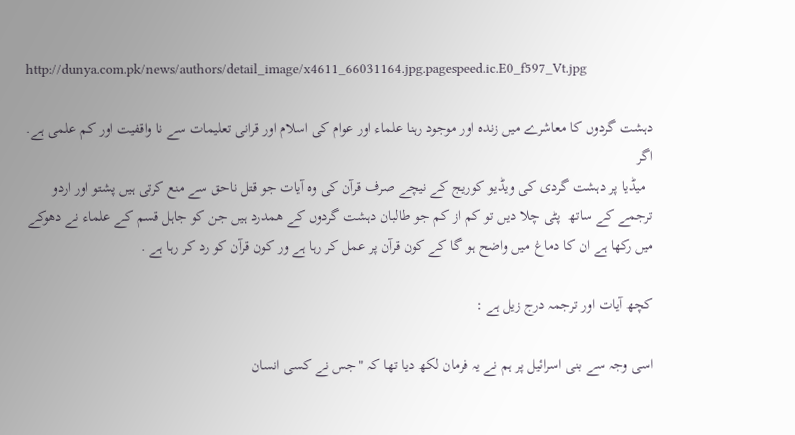http://dunya.com.pk/news/authors/detail_image/x4611_66031164.jpg.pagespeed.ic.E0_f597_Vt.jpg

دہشت گردوں کا معاشرے میں زندہ اور موجود رہنا علماء اور عوام کی اسلام اور قرانی تعلیمات سے نا واقفیت اور کم علمی ہے.   اگر
  میڈیا پر دہشت گردی کی ویڈیو کوریج کے نیچے صرف قرآن کی وہ آیات جو قتل ناحق سے منع کرتی ہیں پشتو اور اردو ترجمے کے ساتھ  پٹی چلا دیں تو کم از کم جو طالبان دہشت گردوں کے ھمدرد ہیں جن کو جاہل قسم کے علماء نے دھوکے میں رکھا ہے ان کا دماغ میں واضح ہو گا کے کون قرآن پر عمل کر رہا ہے ور کون قرآن کو رد کر رہا ہے .

کچھ آیات اور ترجمہ درج زیل ہے :

اسی وجہ سے بنی اسرائیل پر ہم نے یہ فرمان لکھ دیا تھا کہ "جس نے کسی انسان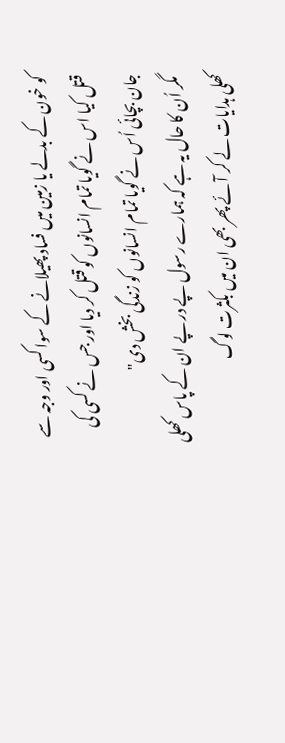کو خون کے بدلے یا زمین میں فساد پھیلانے کے سوا کسی اور وجہ سے قتل کیا اس نے گویا تمام انسانوں کو قتل کر دیا اور جس نے کسی کی جان بچائی اُس نے گویا تمام انسانوں کو زندگی بخش دی"
 مگر اُن کا حال یہ ہے کہ ہمارے رسول پے در پے ان کے پاس کھلی کھلی ہدایات لے کر آئے پھر بھی ان میں بکثرت لوگ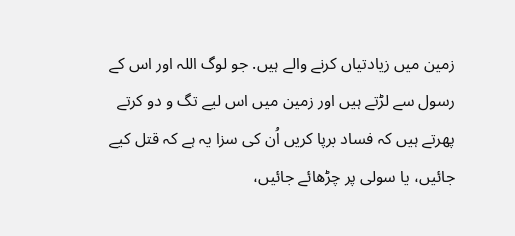زمین میں زیادتیاں کرنے والے ہیں. جو لوگ اللہ اور اس کے رسول سے لڑتے ہیں اور زمین میں اس لیے تگ و دو کرتے پھرتے ہیں کہ فساد برپا کریں اُن کی سزا یہ ہے کہ قتل کیے جائیں، یا سولی پر چڑھائے جائیں،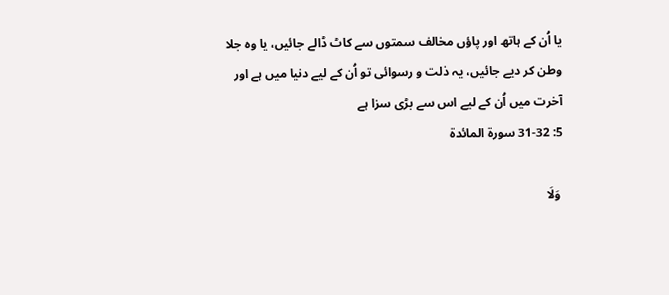یا اُن کے ہاتھ اور پاؤں مخالف سمتوں سے کاٹ ڈالے جائیں، یا وہ جلا وطن کر دیے جائیں، یہ ذلت و رسوائی تو اُن کے لیے دنیا میں ہے اور آخرت میں اُن کے لیے اس سے بڑی سزا ہے
5: 31-32 سورة المائدة

 وَلَا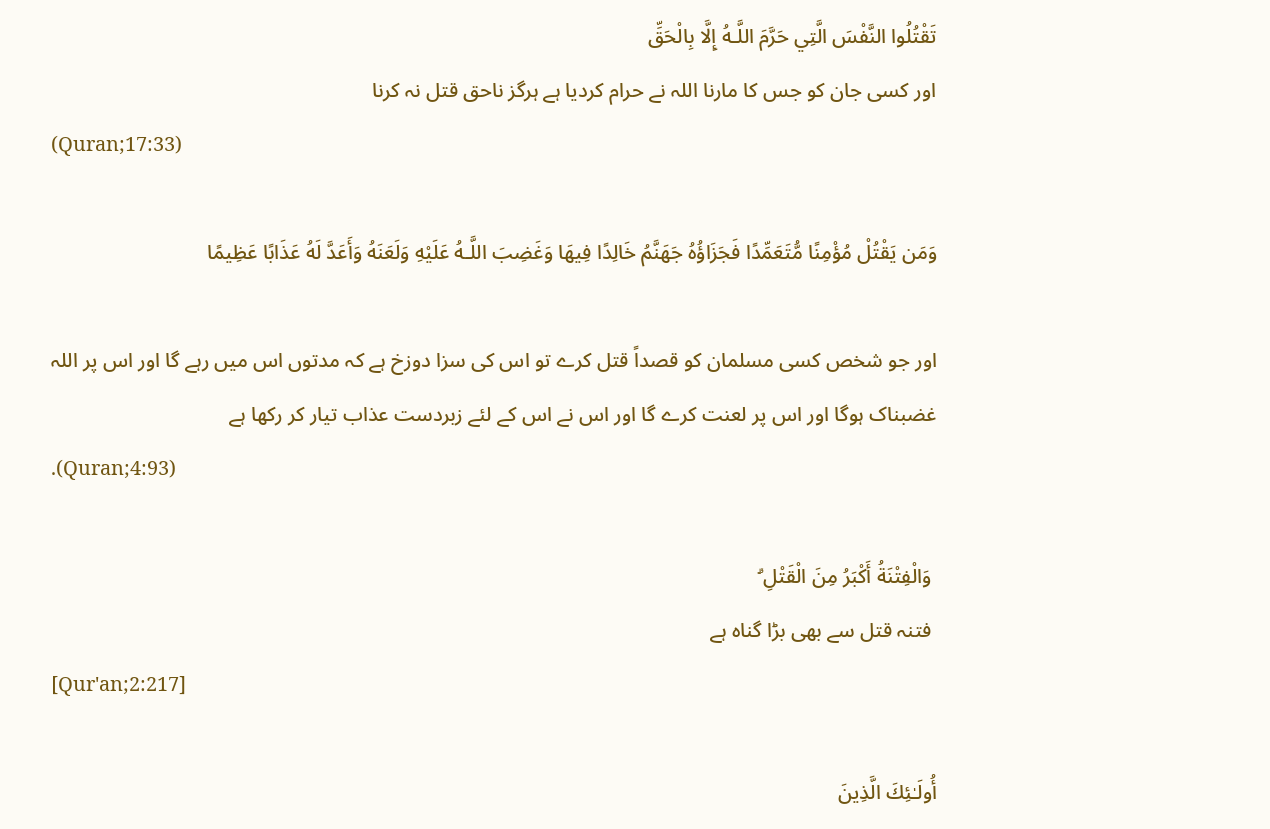تَقْتُلُوا النَّفْسَ الَّتِي حَرَّمَ اللَّـهُ إِلَّا بِالْحَقِّ
اور کسی جان کو جس کا مارنا اللہ نے حرام کردیا ہے ہرگز ناحق قتل نہ کرنا
(Quran;17:33)

وَمَن يَقْتُلْ مُؤْمِنًا مُّتَعَمِّدًا فَجَزَاؤُهُ جَهَنَّمُ خَالِدًا فِيهَا وَغَضِبَ اللَّـهُ عَلَيْهِ وَلَعَنَهُ وَأَعَدَّ لَهُ عَذَابًا عَظِيمًا

اور جو شخص کسی مسلمان کو قصداً قتل کرے تو اس کی سزا دوزخ ہے کہ مدتوں اس میں رہے گا اور اس پر اللہ غضبناک ہوگا اور اس پر لعنت کرے گا اور اس نے اس کے لئے زبردست عذاب تیار کر رکھا ہے
.(Quran;4:93)

 وَالْفِتْنَةُ أَكْبَرُ مِنَ الْقَتْلِ ۗ
 فتنہ قتل سے بھی بڑا گناه ہے
[Qur'an;2:217]

أُولَـٰئِكَ الَّذِينَ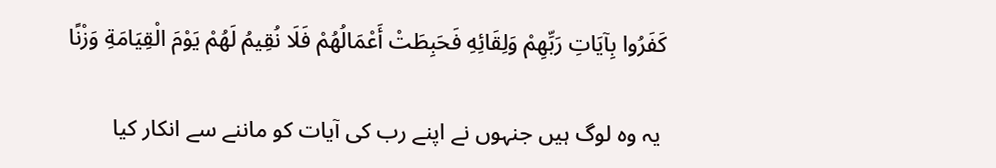كَفَرُوا بِآيَاتِ رَبِّهِمْ وَلِقَائِهِ فَحَبِطَتْ أَعْمَالُهُمْ فَلَا نُقِيمُ لَهُمْ يَوْمَ الْقِيَامَةِ وَزْنًا

 یہ وہ لوگ ہیں جنہوں نے اپنے رب کی آیات کو ماننے سے انکار کیا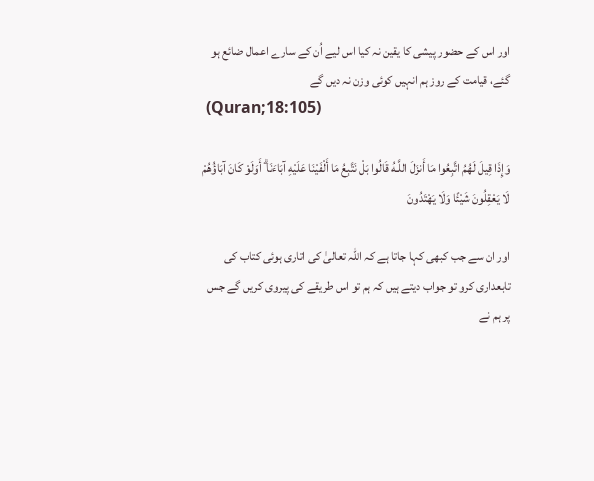اور اس کے حضور پیشی کا یقین نہ کیا اس لیے اُن کے سارے اعمال ضائع ہو گئے، قیامت کے روز ہم انہیں کوئی وزن نہ دیں گے
 (Quran;18:105)

وَإِذَا قِيلَ لَهُمُ اتَّبِعُوا مَا أَنزَلَ اللَّـهُ قَالُوا بَلْ نَتَّبِعُ مَا أَلْفَيْنَا عَلَيْهِ آبَاءَنَا ۗ أَوَلَوْ كَانَ آبَاؤُهُمْ لَا يَعْقِلُونَ شَيْئًا وَلَا يَهْتَدُونَ

اور ان سے جب کبھی کہا جاتا ہے کہ اللہ تعالیٰ کی اتاری ہوئی کتاب کی تابعداری کرو تو جواب دیتے ہیں کہ ہم تو اس طریقے کی پیروی کریں گے جس پر ہم نے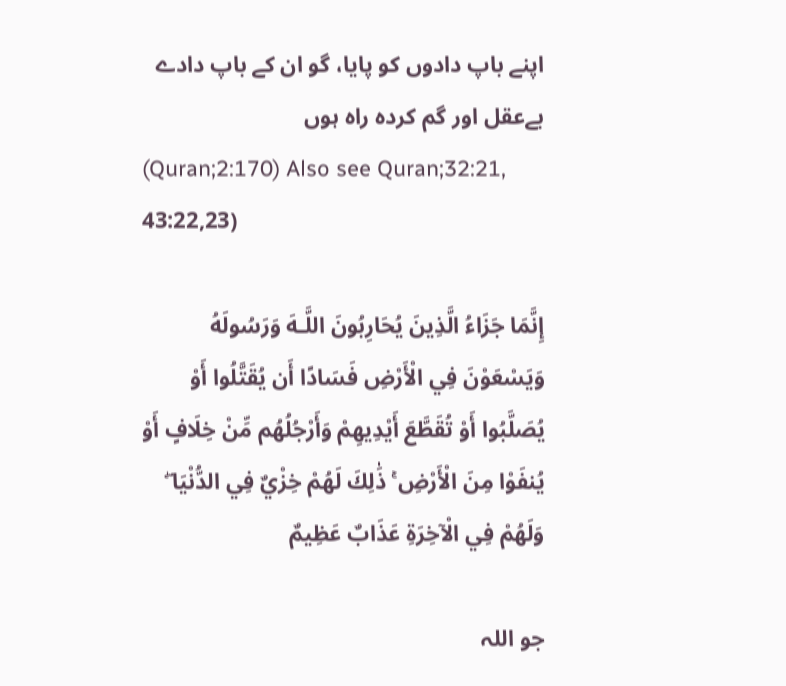اپنے باپ دادوں کو پایا، گو ان کے باپ دادے بےعقل اور گم کرده راه ہوں
(Quran;2:170) Also see Quran;32:21, 43:22,23)

إِنَّمَا جَزَاءُ الَّذِينَ يُحَارِبُونَ اللَّـهَ وَرَسُولَهُ وَيَسْعَوْنَ فِي الْأَرْضِ فَسَادًا أَن يُقَتَّلُوا أَوْ يُصَلَّبُوا أَوْ تُقَطَّعَ أَيْدِيهِمْ وَأَرْجُلُهُم مِّنْ خِلَافٍ أَوْ يُنفَوْا مِنَ الْأَرْضِ ۚ ذَٰلِكَ لَهُمْ خِزْيٌ فِي الدُّنْيَا ۖ وَلَهُمْ فِي الْآخِرَةِ عَذَابٌ عَظِيمٌ

جو اللہ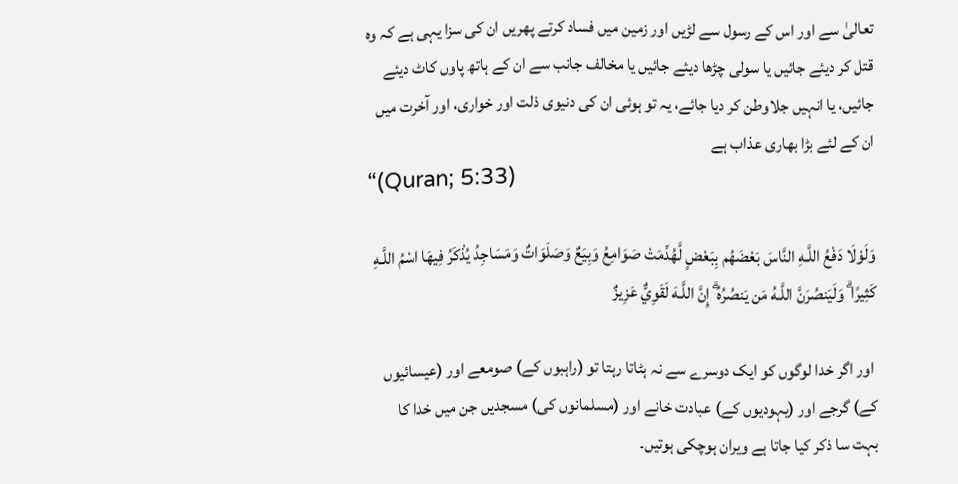تعالیٰ سے اور اس کے رسول سے لڑیں اور زمین میں فساد کرتے پھریں ان کی سزا یہی ہے کہ وه قتل کر دیئے جائیں یا سولی چڑھا دیئے جائیں یا مخالف جانب سے ان کے ہاتھ پاوں کاٹ دیئے جائیں، یا انہیں جلاوطن کر دیا جائے، یہ تو ہوئی ان کی دنیوی ذلت اور خواری، اور آخرت میں ان کے لئے بڑا بھاری عذاب ہے
“(Quran; 5:33)

وَلَوْلَا دَفْعُ اللَّـهِ النَّاسَ بَعْضَهُم بِبَعْضٍ لَّهُدِّمَتْ صَوَامِعُ وَبِيَعٌ وَصَلَوَاتٌ وَمَسَاجِدُ يُذْكَرُ‌ فِيهَا اسْمُ اللَّـهِ كَثِيرً‌ا ۗ وَلَيَنصُرَ‌نَّ اللَّـهُ مَن يَنصُرُ‌هُ ۗ إِنَّ اللَّـهَ لَقَوِيٌّ عَزِيزٌ

 اور اگر خدا لوگوں کو ایک دوسرے سے نہ ہٹاتا رہتا تو (راہبوں کے) صومعے اور (عیسائیوں کے) گرجے اور (یہودیوں کے) عبادت خانے اور (مسلمانوں کی) مسجدیں جن میں خدا کا بہت سا ذکر کیا جاتا ہے ویران ہوچکی ہوتیں۔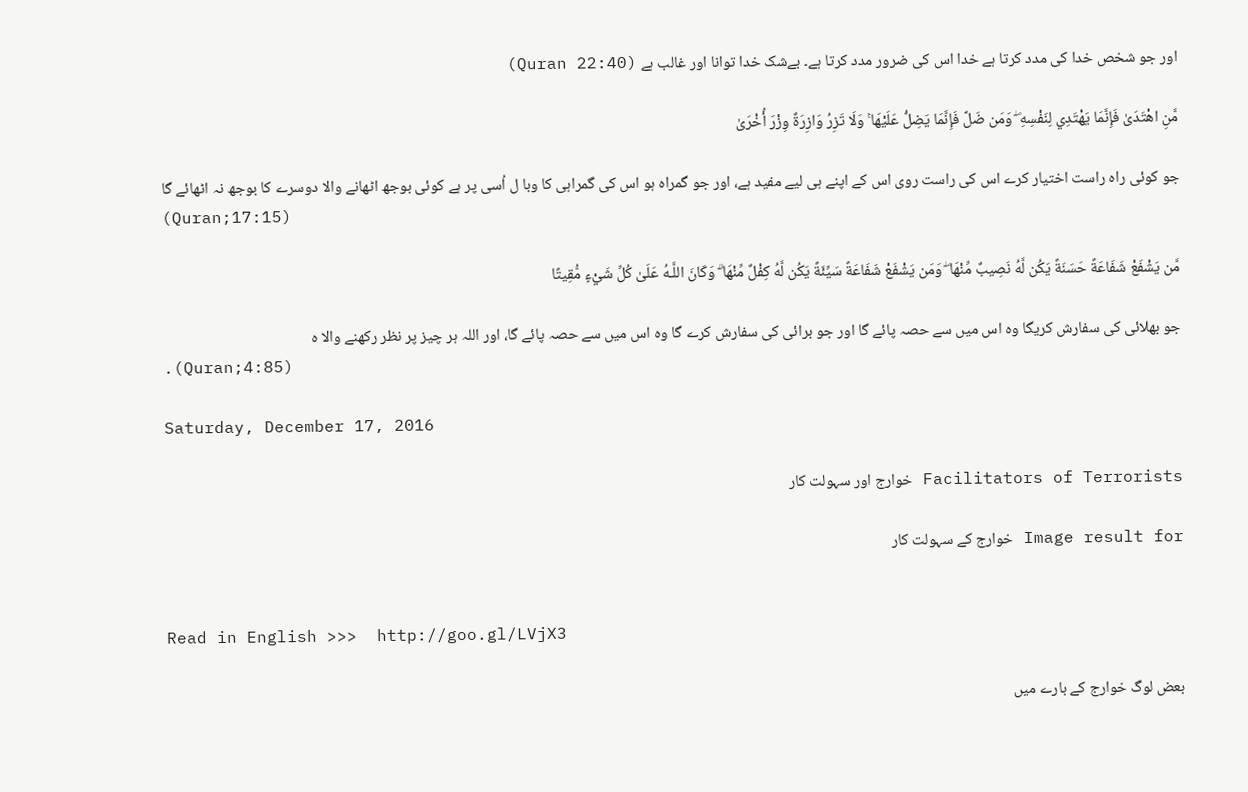اور جو شخص خدا کی مدد کرتا ہے خدا اس کی ضرور مدد کرتا ہے۔ بےشک خدا توانا اور غالب ہے (Quran 22:40)

مَّنِ اهْتَدَىٰ فَإِنَّمَا يَهْتَدِي لِنَفْسِهِ ۖ وَمَن ضَلَّ فَإِنَّمَا يَضِلُّ عَلَيْهَا ۚ وَلَا تَزِرُ وَازِرَةٌ وِزْرَ أُخْرَىٰ

جو کوئی راہ راست اختیار کرے اس کی راست روی اس کے اپنے ہی لیے مفید ہے، اور جو گمراہ ہو اس کی گمراہی کا وبا ل اُسی پر ہے کوئی بوجھ اٹھانے والا دوسرے کا بوجھ نہ اٹھائے گا
(Quran;17:15)

مَّن يَشْفَعْ شَفَاعَةً حَسَنَةً يَكُن لَّهُ نَصِيبٌ مِّنْهَا ۖ وَمَن يَشْفَعْ شَفَاعَةً سَيِّئَةً يَكُن لَّهُ كِفْلٌ مِّنْهَا ۗ وَكَانَ اللَّـهُ عَلَىٰ كُلِّ شَيْءٍ مُّقِيتًا

جو بھلائی کی سفارش کریگا وہ اس میں سے حصہ پائے گا اور جو برائی کی سفارش کرے گا وہ اس میں سے حصہ پائے گا، اور اللہ ہر چیز پر نظر رکھنے والا ہ
.(Quran;4:85)

Saturday, December 17, 2016

Facilitators of Terrorists خوارج اور سہولت کار

Image result for خوارج کے سہولت کار


Read in English >>>  http://goo.gl/LVjX3

بعض لوگ خوارج کے بارے میں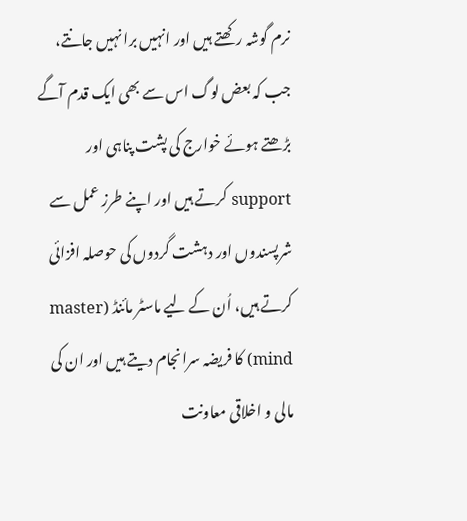نرم گوشہ رکھتے ہیں اور انہیں برا نہیں جانتے، جب کہ بعض لوگ اس سے بھی ایک قدم آگے بڑھتے ہوئے خوارج کی پشت پناہی اور support کرتے ہیں اور اپنے طرز عمل سے شرپسندوں اور دہشت گردوں کی حوصلہ افزائی کرتے ہیں، اُن کے لیے ماسٹر مائنڈ (master mind) کا فریضہ سرانجام دیتے ہیں اور ان کی مالی و اخلاقی معاونت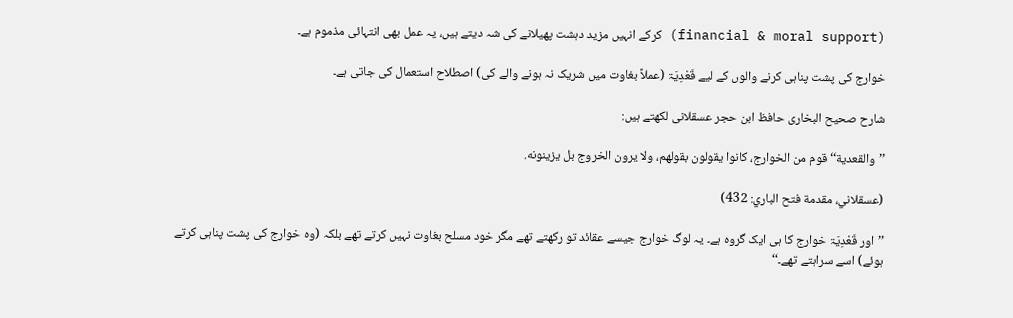(financial & moral support) کرکے انہیں مزید دہشت پھیلانے کی شہ دیتے ہیں، یہ عمل بھی انتہائی مذموم ہے۔

خوارج کی پشت پناہی کرنے والوں کے لیے قَعْدِيَۃ (عملاً بغاوت میں شریک نہ ہونے والے کی) اصطلاح استعمال کی جاتی ہے۔

شارح صحیح البخاری حافظ ابن حجر عسقلانی لکھتے ہیں:

’’والقعدية‘‘ قوم من الخوارج، کانوا يقولون بقولهم، ولا يرون الخروج بل يزينونه.

(عسقلاني، مقدمة فتح الباري: 432)

’’اور قَعْدِيَۃ خوارج کا ہی ایک گروہ ہے۔ یہ لوگ خوارج جیسے عقائد تو رکھتے تھے مگر خود مسلح بغاوت نہیں کرتے تھے بلکہ (وہ خوارج کی پشت پناہی کرتے ہوئے) اسے سراہتے تھے۔‘‘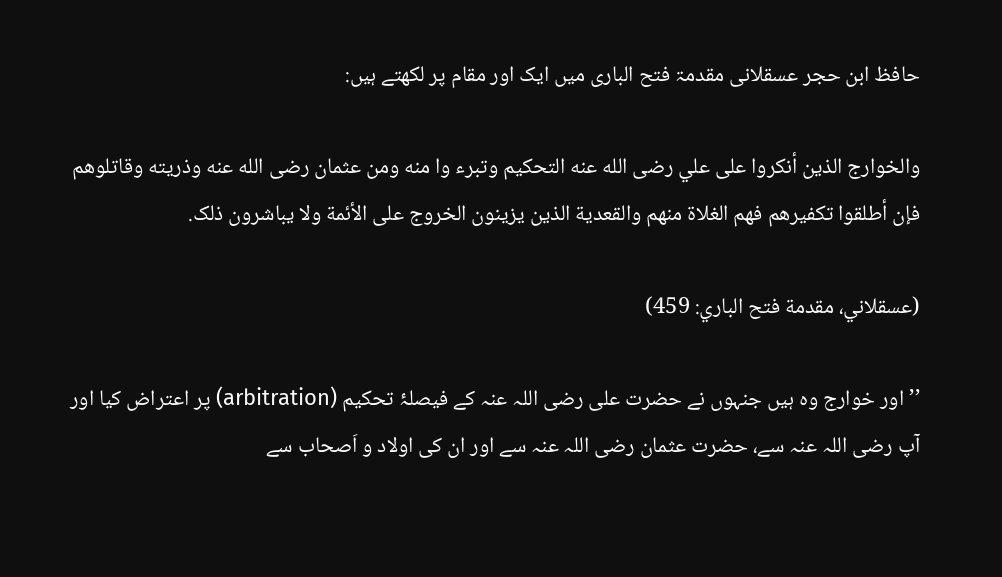حافظ ابن حجر عسقلانی مقدمۃ فتح الباری میں ایک اور مقام پر لکھتے ہیں:

والخوارج الذين أنکروا علی علي رضی الله عنه التحکيم وتبرء وا منه ومن عثمان رضی الله عنه وذريته وقاتلوهم فإن أطلقوا تکفيرهم فهم الغلاة منهم والقعدية الذين يزينون الخروج علی الأئمة ولا يباشرون ذلک.

(عسقلاني، مقدمة فتح الباري: 459)

’’اور خوارج وہ ہیں جنہوں نے حضرت علی رضی اللہ عنہ کے فیصلۂ تحکیم (arbitration) پر اعتراض کیا اور آپ رضی اللہ عنہ سے، حضرت عثمان رضی اللہ عنہ سے اور ان کی اولاد و اَصحاب سے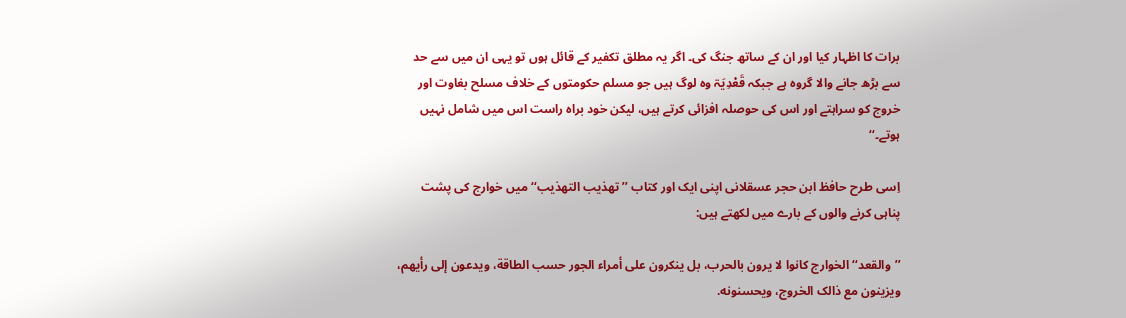برات کا اظہار کیا اور ان کے ساتھ جنگ کی۔ اگر یہ مطلق تکفیر کے قائل ہوں تو یہی ان میں سے حد سے بڑھ جانے والا گروہ ہے جبکہ قَعْدِيَۃ وہ لوگ ہیں جو مسلم حکومتوں کے خلاف مسلح بغاوت اور خروج کو سراہتے اور اس کی حوصلہ افزائی کرتے ہیں، لیکن خود براہ راست اس میں شامل نہیں ہوتے۔‘‘

اِسی طرح حافظ ابن حجر عسقلانی اپنی ایک اور کتاب ’’تھذیب التھذیب‘‘ میں خوارج کی پشت پناہی کرنے والوں کے بارے میں لکھتے ہیں:

’’والقعد‘‘ الخوارج کانوا لا يرون بالحرب، بل ينکرون علی أمراء الجور حسب الطاقة، ويدعون إلی رأيهم، ويزينون مع ذالک الخروج، ويحسنونه.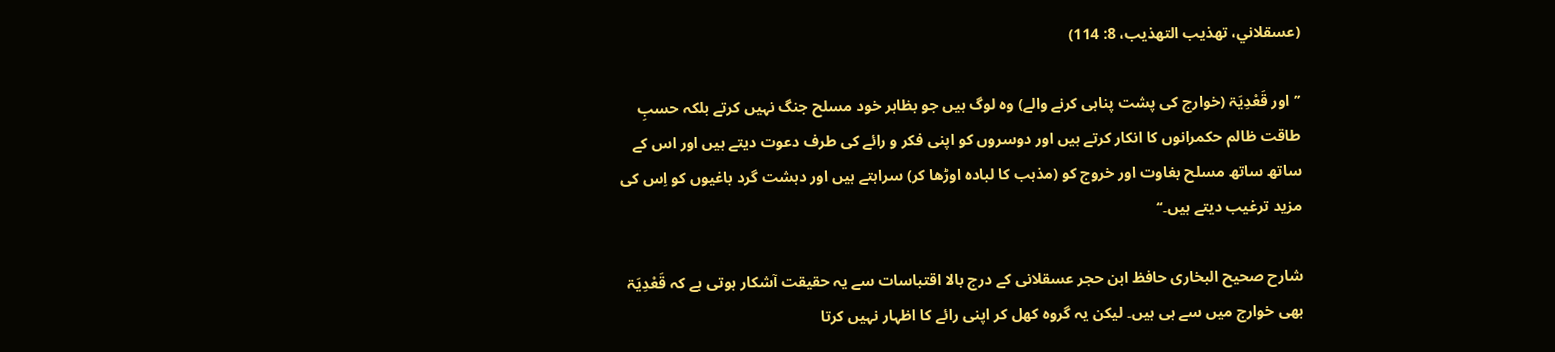(عسقلاني، تهذيب التهذيب، 8: 114)

’’اور قَعْدِيَۃ (خوارج کی پشت پناہی کرنے والے) وہ لوگ ہیں جو بظاہر خود مسلح جنگ نہیں کرتے بلکہ حسبِ طاقت ظالم حکمرانوں کا انکار کرتے ہیں اور دوسروں کو اپنی فکر و رائے کی طرف دعوت دیتے ہیں اور اس کے ساتھ ساتھ مسلح بغاوت اور خروج کو (مذہب کا لبادہ اوڑھا کر) سراہتے ہیں اور دہشت گرد باغیوں کو اِس کی مزید ترغیب دیتے ہیں۔‘‘

شارح صحیح البخاری حافظ ابن حجر عسقلانی کے درج بالا اقتباسات سے یہ حقیقت آشکار ہوتی ہے کہ قَعْدِيَۃ بھی خوارج میں سے ہی ہیں۔ لیکن یہ گروہ کھل کر اپنی رائے کا اظہار نہیں کرتا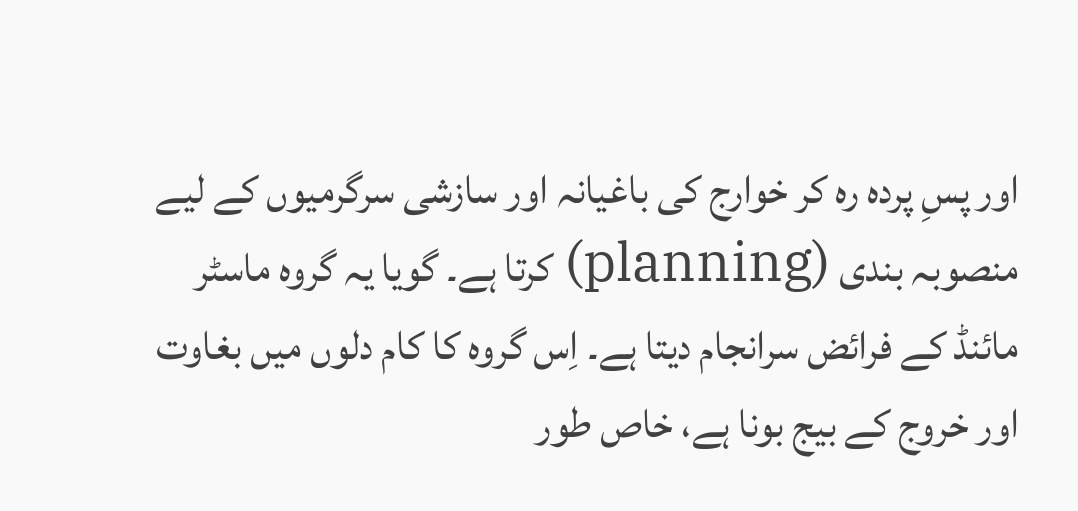اور پسِ پردہ رہ کر خوارج کی باغیانہ اور سازشی سرگرمیوں کے لیے منصوبہ بندی (planning) کرتا ہے۔ گویا یہ گروہ ماسٹر مائنڈ کے فرائض سرانجام دیتا ہے۔ اِس گروہ کا کام دلوں میں بغاوت اور خروج کے بیج بونا ہے، خاص طور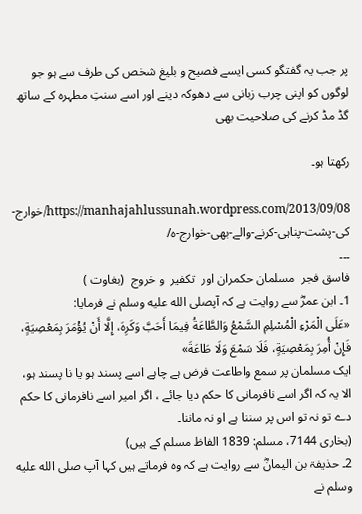پر جب یہ گفتگو کسی ایسے فصیح و بلیغ شخص کی طرف سے ہو جو لوگوں کو اپنی چرب زبانی سے دھوکہ دینے اور اسے سنتِ مطہرہ کے ساتھ گڈ مڈ کرنے کی صلاحیت بھی

رکھتا ہو۔

https://manhajahlussunah.wordpress.com/2013/09/08/خوارج-کی-پشت-پناہی-کرنے-والے-بھی-خوارج-ہ/
۔۔۔
فاسق فجر  مسلمان حکمران اور  تکفیر  و خروج  (بغاوت )
1۔ ابن عمرؓ سے روایت ہے کہ آپصلى الله عليه وسلم نے فرمایا:
«عَلَى الْمَرْءِ الْمُسْلِمِ السَّمْعُ وَالطَّاعَةُ فِيمَا أَحَبَّ وَكَرِهَ، إِلَّا أَنْ يُؤْمَرَ بِمَعْصِيَةٍ، فَإِنْ أُمِرَ بِمَعْصِيَةٍ، فَلَا سَمْعَ وَلَا طَاعَةَ»
ایک مسلمان پر سمع واطاعت فرض ہے چاہے اسے پسند ہو یا نا پسند ہو، الا یہ کہ اگر اسے نافرمانی کا حکم دیا جائے ، اگر امیر اسے نافرمانی کا حکم دے تو نہ تو اس پر سننا ہے او نہ ماننا۔
(بخاری 7144، مسلم: 1839 الفاظ مسلم کے ہیں)
2۔ حذیفۃ بن الیمانؓ سے روایت ہے کہ وہ فرماتے ہیں کہا آپ صلى الله عليه وسلم نے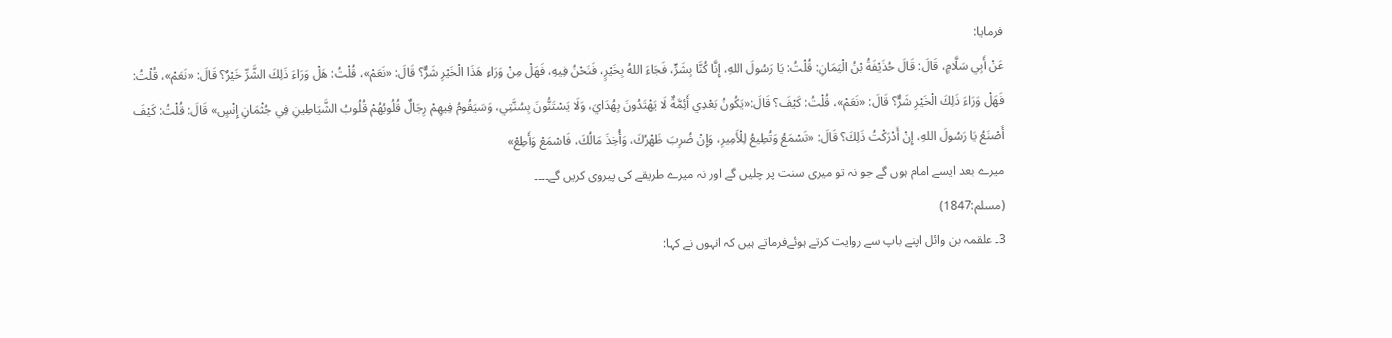فرمایا:
عَنْ أَبِي سَلَّامٍ، قَالَ: قَالَ حُذَيْفَةُ بْنُ الْيَمَانِ: قُلْتُ: يَا رَسُولَ اللهِ، إِنَّا كُنَّا بِشَرٍّ، فَجَاءَ اللهُ بِخَيْرٍ، فَنَحْنُ فِيهِ، فَهَلْ مِنْ وَرَاءِ هَذَا الْخَيْرِ شَرٌّ؟ قَالَ: «نَعَمْ»، قُلْتُ: هَلْ وَرَاءَ ذَلِكَ الشَّرِّ خَيْرٌ؟ قَالَ: «نَعَمْ»، قُلْتُ: فَهَلْ وَرَاءَ ذَلِكَ الْخَيْرِ شَرٌّ؟ قَالَ: «نَعَمْ»، قُلْتُ: كَيْفَ؟ قَالَ:«يَكُونُ بَعْدِي أَئِمَّةٌ لَا يَهْتَدُونَ بِهُدَايَ، وَلَا يَسْتَنُّونَ بِسُنَّتِي، وَسَيَقُومُ فِيهِمْ رِجَالٌ قُلُوبُهُمْ قُلُوبُ الشَّيَاطِينِ فِي جُثْمَانِ إِنْسٍ» قَالَ: قُلْتُ: كَيْفَ أَصْنَعُ يَا رَسُولَ اللهِ، إِنْ أَدْرَكْتُ ذَلِكَ؟ قَالَ: «تَسْمَعُ وَتُطِيعُ لِلْأَمِيرِ، وَإِنْ ضُرِبَ ظَهْرُكَ، وَأُخِذَ مَالُكَ، فَاسْمَعْ وَأَطِعْ»
میرے بعد ایسے امام ہوں گے جو نہ تو میری سنت پر چلیں گے اور نہ میرے طریقے کی پیروی کریں گے۔۔۔۔
(مسلم:1847)
3۔ علقمہ بن وائل اپنے باپ سے روایت کرتے ہوئےفرماتے ہیں کہ انہوں نے کہا: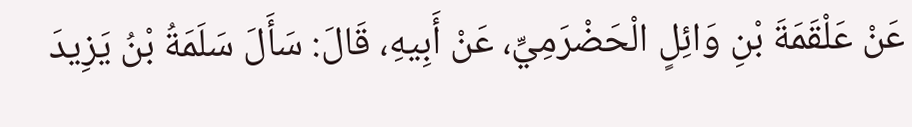عَنْ عَلْقَمَةَ بْنِ وَائِلٍ الْحَضْرَمِيِّ، عَنْ أَبِيهِ، قَالَ: سَأَلَ سَلَمَةُ بْنُ يَزِيدَ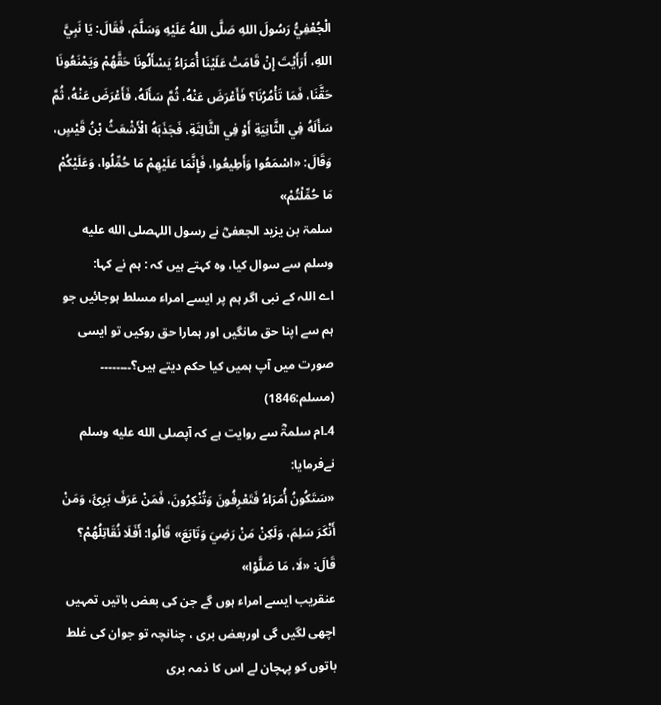الْجُعْفِيُّ رَسُولَ اللهِ صَلَّى اللهُ عَلَيْهِ وَسَلَّمَ، فَقَالَ: يَا نَبِيَّ اللهِ، أَرَأَيْتَ إِنْ قَامَتْ عَلَيْنَا أُمَرَاءُ يَسْأَلُونَا حَقَّهُمْ وَيَمْنَعُونَا حَقَّنَا، فَمَا تَأْمُرُنَا؟ فَأَعْرَضَ عَنْهُ، ثُمَّ سَأَلَهُ، فَأَعْرَضَ عَنْهُ، ثُمَّ سَأَلَهُ فِي الثَّانِيَةِ أَوْ فِي الثَّالِثَةِ، فَجَذَبَهُ الْأَشْعَثُ بْنُ قَيْسٍ، وَقَالَ: «اسْمَعُوا وَأَطِيعُوا، فَإِنَّمَا عَلَيْهِمْ مَا حُمِّلُوا، وَعَلَيْكُمْ مَا حُمِّلْتُمْ»
سلمۃ بن یزید الجعفیؓ نے رسول اللہصلى الله عليه وسلم سے سوال کیا، وہ کہتے ہیں کہ : ہم نے کہا:
اے اللہ کے نبی اگر ہم پر ایسے امراء مسلط ہوجائیں جو ہم سے اپنا حق مانگیں اور ہمارا حق روکیں تو ایسی صورت میں آپ ہمیں کیا حکم دیتے ہیں؟۔۔۔۔۔۔۔۔
(مسلم:1846)
4۔ام سلمۃؓ سے روایت ہے کہ آپصلى الله عليه وسلم نےفرمایا:
«سَتَكُونُ أُمَرَاءُ فَتَعْرِفُونَ وَتُنْكِرُونَ، فَمَنْ عَرَفَ بَرِئَ، وَمَنْ أَنْكَرَ سَلِمَ، وَلَكِنْ مَنْ رَضِيَ وَتَابَعَ» قَالُوا: أَفَلَا نُقَاتِلُهُمْ؟ قَالَ: «لَا، مَا صَلَّوْا»
عنقریب ایسے امراء ہوں گے جن کی بعض باتیں تمہیں اچھی لگیں گی اوربعض بری ، چنانچہ تو جوان کی غلط باتوں کو پہچان لے اس کا ذمہ بری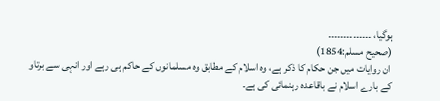ہوگیا، ۔۔۔۔۔۔۔۔۔۔۔۔۔۔
(صحیح مسلم:1854)
 ان روایات میں جن حکام کا ذکر ہے، وہ اسلام کے مطابق وہ مسلمانوں کے حاکم ہی رہے اور انہی سے برتاو کے بارے اسلام نے باقاعدہ رہنمائی کی ہے۔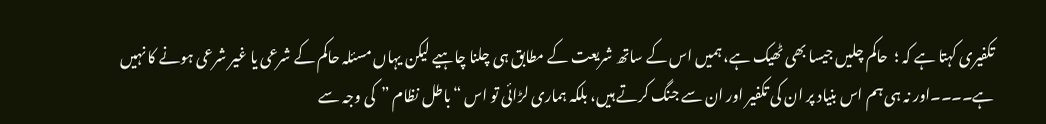تکفیری کہتا ہے کہ ؛  حاکم چلیں جیسا بھی ٹھیک ہے، ہمیں اس کے ساتھ شریعت کے مطابق ہی چلنا چاہیے لیکن یہاں مسئلہ حاکم کے شرعی یا غیر شرعی ہونے کا نہیں ہے۔۔۔۔اور نہ ہی ہم اس بنیاد پر ان کی تکفیر اور ان سے جنگ کرتے ہیں، بلکہ ہماری لڑائی تو اس “باطل نظام ”  کی وجہ سے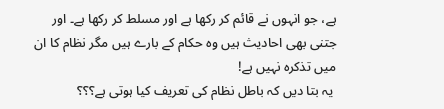ہے، جو انہوں نے قائم کر رکھا ہے اور مسلط کر رکھا ہے۔ اور جتنی بھی احادیث ہیں وہ حکام کے بارے ہیں مگر نظام کا ان میں تذکرہ نہیں ہے!
 یہ بتا دیں کہ باطل نظام کی تعریف کیا ہوتی ہے؟؟؟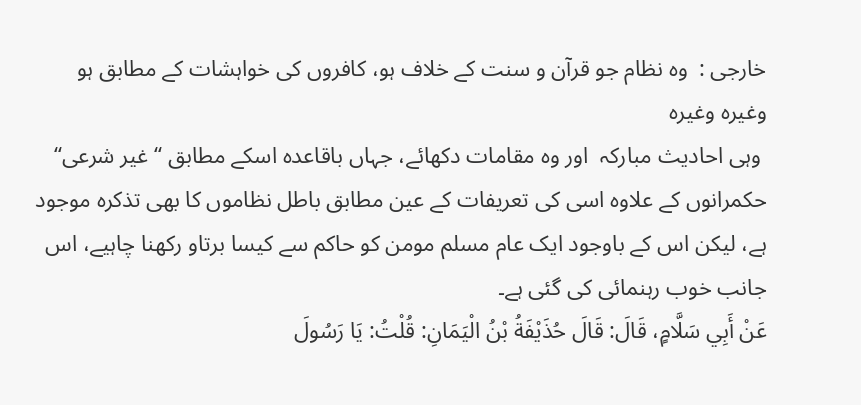خارجی :  وہ نظام جو قرآن و سنت کے خلاف ہو، کافروں کی خواہشات کے مطابق ہو وغیرہ وغیرہ
 وہی احادیث مبارکہ  اور وہ مقامات دکھائے، جہاں باقاعدہ اسکے مطابق ‘‘غیر شرعی‘‘ حکمرانوں کے علاوہ اسی کی تعریفات کے عین مطابق باطل نظاموں کا بھی تذکرہ موجود ہے، لیکن اس کے باوجود ایک عام مسلم مومن کو حاکم سے کیسا برتاو رکھنا چاہیے، اس جانب خوب رہنمائی کی گئی ہے۔
عَنْ أَبِي سَلَّامٍ، قَالَ: قَالَ حُذَيْفَةُ بْنُ الْيَمَانِ: قُلْتُ: يَا رَسُولَ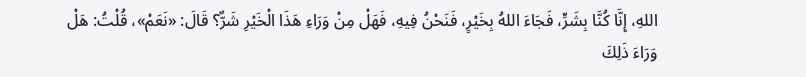اللهِ، إِنَّا كُنَّا بِشَرٍّ، فَجَاءَ اللهُ بِخَيْرٍ، فَنَحْنُ فِيهِ، فَهَلْ مِنْ وَرَاءِ هَذَا الْخَيْرِ شَرٌّ؟ قَالَ: «نَعَمْ»، قُلْتُ: هَلْ وَرَاءَ ذَلِكَ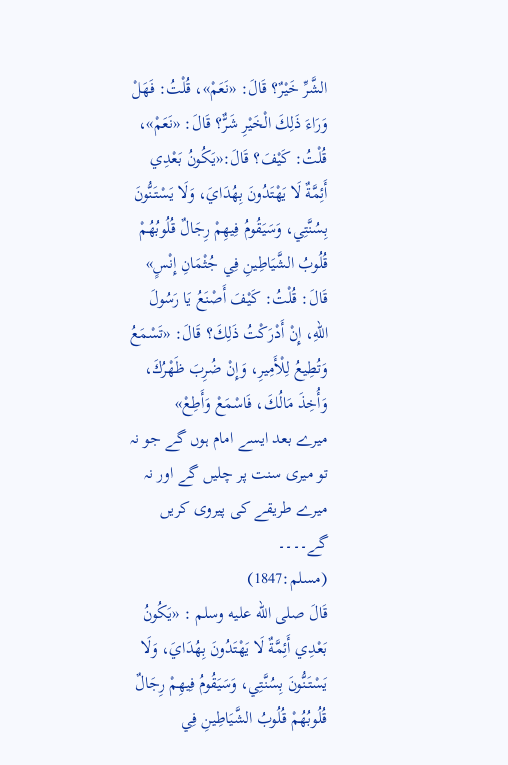الشَّرِّ خَيْرٌ؟ قَالَ: «نَعَمْ»، قُلْتُ: فَهَلْ وَرَاءَ ذَلِكَ الْخَيْرِ شَرٌّ؟ قَالَ: «نَعَمْ»، قُلْتُ: كَيْفَ؟ قَالَ:«يَكُونُ بَعْدِي أَئِمَّةٌ لَا يَهْتَدُونَ بِهُدَايَ، وَلَا يَسْتَنُّونَ بِسُنَّتِي، وَسَيَقُومُ فِيهِمْ رِجَالٌ قُلُوبُهُمْ قُلُوبُ الشَّيَاطِينِ فِي جُثْمَانِ إِنْسٍ» قَالَ: قُلْتُ: كَيْفَ أَصْنَعُ يَا رَسُولَ اللهِ، إِنْ أَدْرَكْتُ ذَلِكَ؟ قَالَ: «تَسْمَعُ وَتُطِيعُ لِلْأَمِيرِ، وَإِنْ ضُرِبَ ظَهْرُكَ، وَأُخِذَ مَالُكَ، فَاسْمَعْ وَأَطِعْ»
میرے بعد ایسے امام ہوں گے جو نہ تو میری سنت پر چلیں گے اور نہ میرے طریقے کی پیروی کریں گے۔۔۔۔
(مسلم:1847)
قَالَ صلى الله عليه وسلم : «يَكُونُ بَعْدِي أَئِمَّةٌ لَا يَهْتَدُونَ بِهُدَايَ، وَلَا يَسْتَنُّونَ بِسُنَّتِي، وَسَيَقُومُ فِيهِمْ رِجَالٌ قُلُوبُهُمْ قُلُوبُ الشَّيَاطِينِ فِي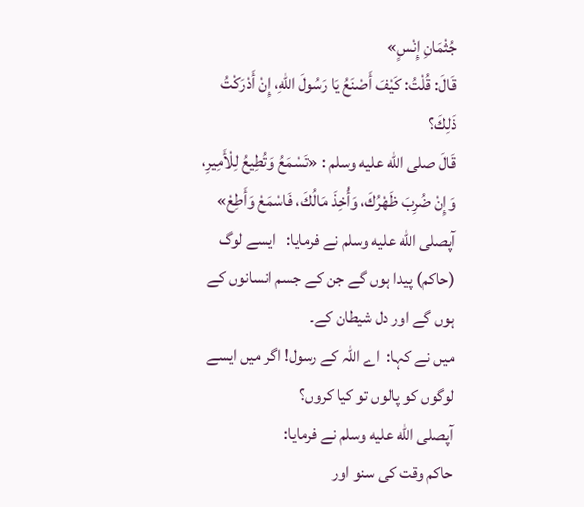جُثْمَانِ إِنْسٍ»
قَالَ: قُلْتُ: كَيْفَ أَصْنَعُ يَا رَسُولَ اللهِ، إِنْ أَدْرَكْتُ ذَلِكَ؟
قَالَ صلى الله عليه وسلم : «تَسْمَعُ وَتُطِيعُ لِلْأَمِيرِ، وَإِنْ ضُرِبَ ظَهْرُكَ، وَأُخِذَ مَالُكَ، فَاسْمَعْ وَأَطِعْ»
آپصلى الله عليه وسلم نے فرمایا:   ایسے لوگ (حاکم) پیدا ہوں گے جن کے جسم انسانوں کے ہوں گے اور دل شیطان کے۔
میں نے کہا:  اے اللہ کے رسول! اگر میں ایسے لوگوں کو پالوں تو کیا کروں؟
آپصلى الله عليه وسلم نے فرمایا:
حاکم وقت کی سنو اور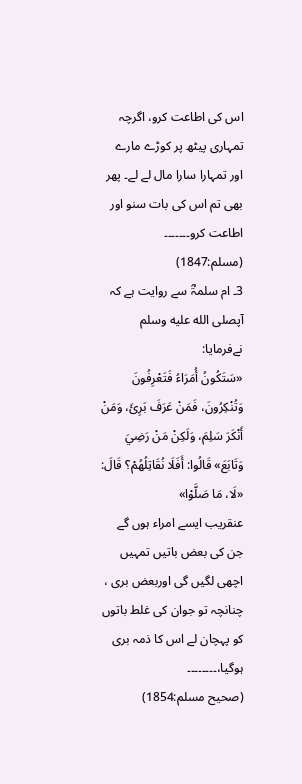اس کی اطاعت کرو، اگرچہ تمہاری پیٹھ پر کوڑے مارے اور تمہارا سارا مال لے لے۔ پھر بھی تم اس کی بات سنو اور اطاعت کرو۔۔۔۔۔۔۔
(مسلم:1847)
3۔ ام سلمۃؓ سے روایت ہے کہ آپصلى الله عليه وسلم نےفرمایا:
«سَتَكُونُ أُمَرَاءُ فَتَعْرِفُونَ وَتُنْكِرُونَ، فَمَنْ عَرَفَ بَرِئَ، وَمَنْ أَنْكَرَ سَلِمَ، وَلَكِنْ مَنْ رَضِيَ وَتَابَعَ» قَالُوا: أَفَلَا نُقَاتِلُهُمْ؟ قَالَ: «لَا، مَا صَلَّوْا»
عنقریب ایسے امراء ہوں گے جن کی بعض باتیں تمہیں اچھی لگیں گی اوربعض بری ، چنانچہ تو جوان کی غلط باتوں کو پہچان لے اس کا ذمہ بری ہوگیا،۔۔۔۔۔۔۔۔
(صحیح مسلم:1854)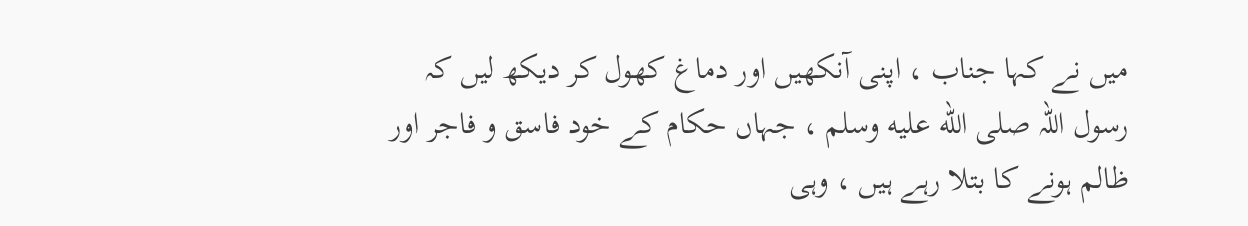میں نے کہا جناب ، اپنی آنکھیں اور دماغ کھول کر دیکھ لیں کہ رسول اللہ صلى الله عليه وسلم ، جہاں حکام کے خود فاسق و فاجر اور ظالم ہونے کا بتلا رہے ہیں ، وہی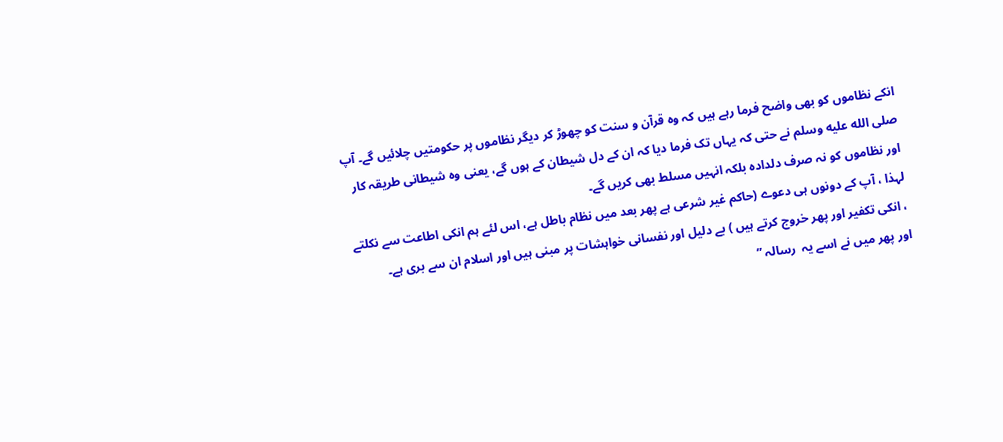انکے نظاموں کو بھی واضح فرما رہے ہیں کہ وہ قرآن و سنت کو چھوڑ کر دیگر نظاموں پر حکومتیں چلائیں گے۔ آپ صلى الله عليه وسلم نے حتی کہ یہاں تک فرما دیا کہ ان کے دل شیطان کے ہوں گے، یعنی وہ شیطانی طریقہ کار اور نظاموں کو نہ صرف دلدادہ بلکہ انہیں مسلط بھی کریں گے۔
لہذا ، آپ کے دونوں ہی دعوے (حاکم غیر شرعی ہے پھر بعد میں نظام باطل ہے، اس لئے ہم انکی اطاعت سے نکلتے ، انکی تکفیر اور پھر خروج کرتے ہیں ) بے دلیل اور نفسانی خواہشات پر مبنی ہیں اور اسلام ان سے بری ہے۔
اور پھر میں نے اسے یہ  رسالہ ”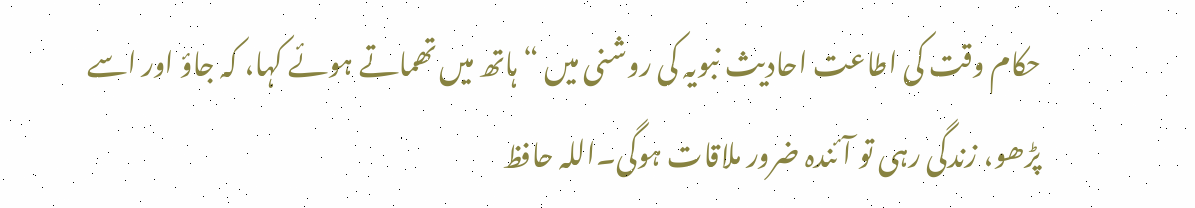حکام وقت کی اطاعت احادیث نبویہ کی روشنی میں “ ہاتھ میں تھماتے ہوئے کہا، کہ جاؤ اور اسے پڑھو، زندگی رہی تو آئندہ ضرور ملاقات ہوگی۔اللہ حافظ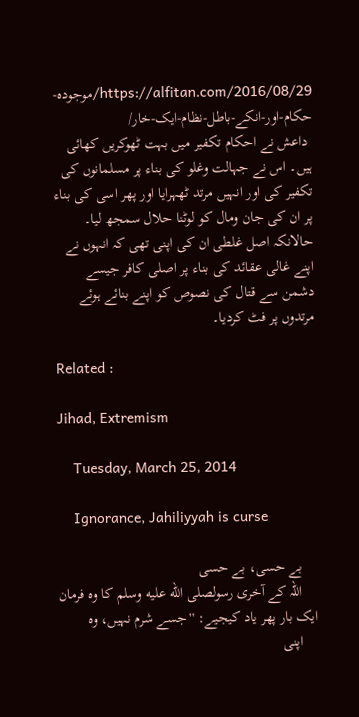https://alfitan.com/2016/08/29/موجودہ-حکام-اور-انکے-باطل-نظام-ایک-خار/
 داعش نے احکام تکفیر میں بہت ٹھوکریں کھائی ہیں۔ اس نے جہالت وغلو کی بناء پر مسلمانوں کی تکفیر کی اور انہیں مرتد ٹھہرایا اور پھر اسی کی بناء پر ان کی جان ومال کو لوٹنا حلال سمجھ لیا۔ حالانکہ اصل غلطی ان کی اپنی تھی کہ انہوں نے اپنے غالی عقائد کی بناء پر اصلی کافر جیسے دشمن سے قتال کی نصوص کو اپنے بنائے ہوئے مرتدوں پر فٹ کردیا۔

Related :

Jihad, Extremism

    Tuesday, March 25, 2014

    Ignorance, Jahiliyyah is curse

    بے حسی، بے حسی
    اللہ کے آخری رسولصلى الله عليه وسلم کا وہ فرمان ایک بار پھر یاد کیجیے: ''جسے شرم نہیں، وہ
    اپنی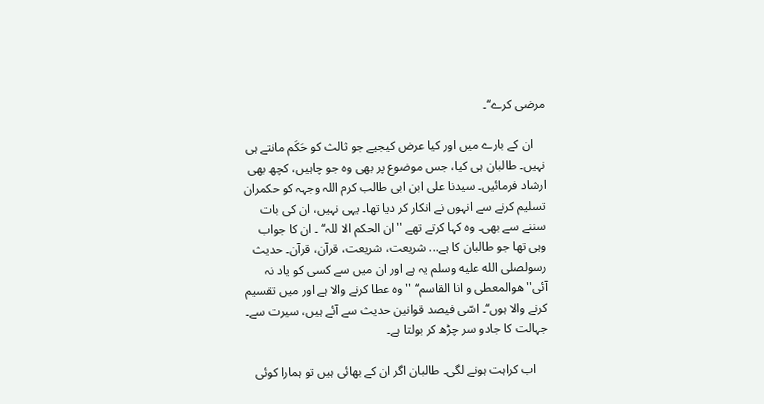مرضی کرے‘‘۔

    ان کے بارے میں اور کیا عرض کیجیے جو ثالث کو حَکَم مانتے ہی نہیں۔ طالبان ہی کیا، جس موضوع پر بھی وہ جو چاہیں، کچھ بھی ارشاد فرمائیں۔ سیدنا علی ابن ابی طالب کرم اللہ وجہہ کو حکمران تسلیم کرنے سے انہوں نے انکار کر دیا تھا۔ یہی نہیں، ان کی بات سننے سے بھی۔ وہ کہا کرتے تھے ''ان الحکم الا للہ‘‘ ۔ ان کا جواب وہی تھا جو طالبان کا ہے... شریعت، شریعت، قرآن، قرآن۔ حدیث رسولصلى الله عليه وسلم یہ ہے اور ان میں سے کسی کو یاد نہ آئی''ھوالمعطی و انا القاسم‘‘ ''وہ عطا کرنے والا ہے اور میں تقسیم کرنے والا ہوں‘‘۔ اسّی فیصد قوانین حدیث سے آئے ہیں، سیرت سے۔ جہالت کا جادو سر چڑھ کر بولتا ہے۔

    اب کراہت ہونے لگی۔ طالبان اگر ان کے بھائی ہیں تو ہمارا کوئی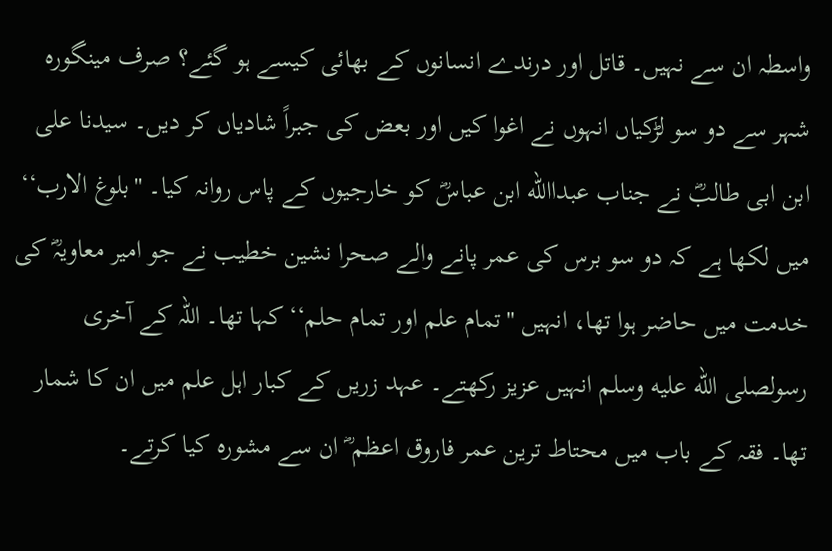واسطہ ان سے نہیں۔ قاتل اور درندے انسانوں کے بھائی کیسے ہو گئے؟ صرف مینگورہ شہر سے دو سو لڑکیاں انہوں نے اغوا کیں اور بعض کی جبراً شادیاں کر دیں۔ سیدنا علی ابن ابی طالبؓ نے جناب عبداالله ابن عباسؓ کو خارجیوں کے پاس روانہ کیا۔ ''بلوغ الارب‘‘ میں لکھا ہے کہ دو سو برس کی عمر پانے والے صحرا نشین خطیب نے جو امیر معاویہؓ کی خدمت میں حاضر ہوا تھا، انہیں ''تمام علم اور تمام حلم‘‘ کہا تھا۔ اللہ کے آخری رسولصلى الله عليه وسلم انہیں عزیز رکھتے۔ عہد زریں کے کبار اہل علم میں ان کا شمار تھا۔ فقہ کے باب میں محتاط ترین عمر فاروق اعظم ؓ ان سے مشورہ کیا کرتے۔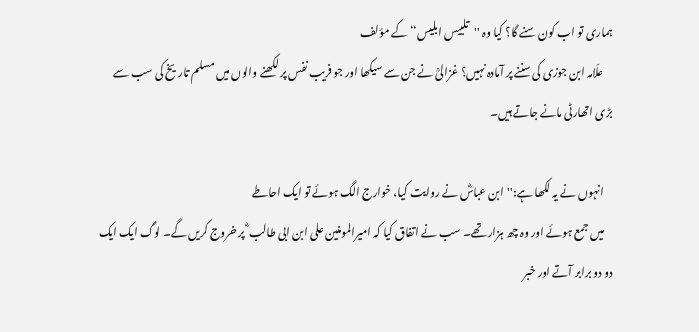ہماری تو اب کون سنے گا؟ کیا وہ ''تلبیس ابلیس‘‘ کے مؤلف
    علّامہ ابن جوزی کی سننے پر آمادہ نہیں؟ غزالیؒ نے جن سے سیکھا اور جو فریب نفس پر لکھنے والوں میں مسلم تاریخ کی سب سے بڑی اتھارٹی مانے جاتے ہیں۔

    انہوں نے یہ لکھا ہے:''ابن عباسؓ نے روایت کیا، خوارج الگ ہوئے تو ایک احاطے
    میں جمع ہوئے اور وہ چھ ہزار تھے۔ سب نے اتفاق کیا کہ امیرالمومنین علی ابن ابی طالب ؓ پر خروج کریں گے۔ لوگ ایک ایک دو دو برابر آتے اور خبر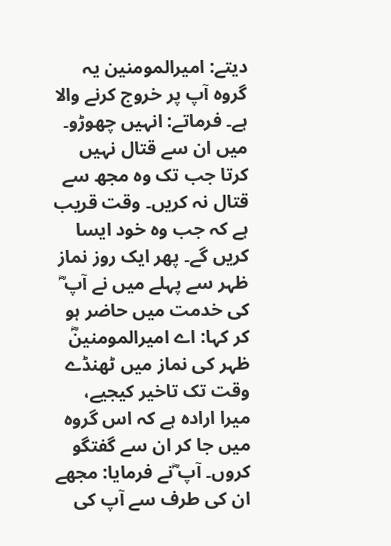دیتے: امیرالمومنین یہ گروہ آپ پر خروج کرنے والا ہے۔ فرماتے: انہیں چھوڑو۔ میں ان سے قتال نہیں کرتا جب تک وہ مجھ سے قتال نہ کریں۔ وقت قریب ہے کہ جب وہ خود ایسا کریں گے۔ پھر ایک روز نماز ظہر سے پہلے میں نے آپ ؓ کی خدمت میں حاضر ہو کر کہا: اے امیرالمومنینؓ ظہر کی نماز میں ٹھنڈے وقت تک تاخیر کیجیے، میرا ارادہ ہے کہ اس گروہ میں جا کر ان سے گفتگو کروں۔ آپ ؓنے فرمایا: مجھے ان کی طرف سے آپ کی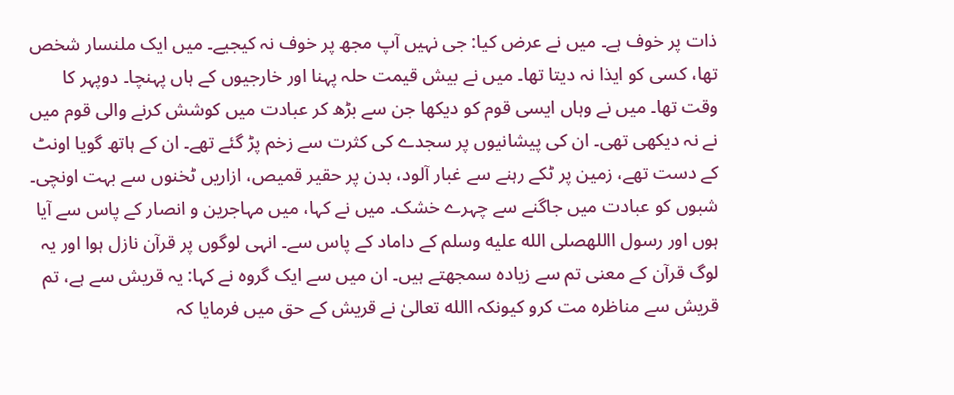ذات پر خوف ہے۔ میں نے عرض کیا: جی نہیں آپ مجھ پر خوف نہ کیجیے۔ میں ایک ملنسار شخص تھا، کسی کو ایذا نہ دیتا تھا۔ میں نے بیش قیمت حلہ پہنا اور خارجیوں کے ہاں پہنچا۔ دوپہر کا وقت تھا۔ میں نے وہاں ایسی قوم کو دیکھا جن سے بڑھ کر عبادت میں کوشش کرنے والی قوم میں نے نہ دیکھی تھی۔ ان کی پیشانیوں پر سجدے کی کثرت سے زخم پڑ گئے تھے۔ ان کے ہاتھ گویا اونٹ کے دست تھے، زمین پر ٹکے رہنے سے غبار آلود، بدن پر حقیر قمیص، ازاریں ٹخنوں سے بہت اونچی۔ شبوں کو عبادت میں جاگنے سے چہرے خشک۔ میں نے کہا، میں مہاجرین و انصار کے پاس سے آیا ہوں اور رسول االلهصلى الله عليه وسلم کے داماد کے پاس سے۔ انہی لوگوں پر قرآن نازل ہوا اور یہ لوگ قرآن کے معنی تم سے زیادہ سمجھتے ہیں۔ ان میں سے ایک گروہ نے کہا: یہ قریش سے ہے، تم قریش سے مناظرہ مت کرو کیونکہ االله تعالیٰ نے قریش کے حق میں فرمایا کہ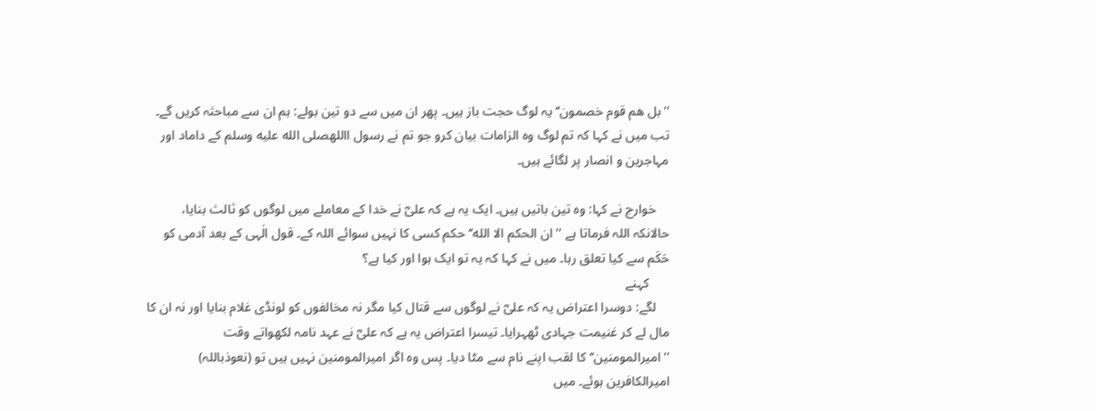''بل ھم قوم خصمون‘‘ یہ لوگ حجت باز ہیں۔ پھر ان میں سے دو تین بولے: ہم ان سے مباحثہ کریں گے۔ تب میں نے کہا کہ تم لوگ وہ الزامات بیان کرو جو تم نے رسول االلهصلى الله عليه وسلم کے داماد اور مہاجرین و انصار پر لگائے ہیں۔

    خوارج نے کہا: وہ تین باتیں ہیں۔ ایک یہ ہے کہ علیؓ نے خدا کے معاملے میں لوگوں کو ثالث بنایا، حالانکہ اللہ فرماتا ہے ''ان الحکم الا الله‘‘ حکم کسی کا نہیں سوائے اللہ کے۔ قول الٰہی کے بعد آدمی کو حَکَم سے کیا تعلق رہا۔ میں نے کہا کہ یہ تو ایک ہوا اور کیا ہے؟
      کہنے
    لگے: دوسرا اعتراض یہ کہ علیؓ نے لوگوں سے قتال کیا مگر نہ مخالفوں کو لونڈی غلام بنایا اور نہ ان کا مال لے کر غنیمت جہادی ٹھہرایا۔ تیسرا اعتراض یہ ہے کہ علیؓ نے عہد نامہ لکھواتے وقت ''امیرالمومنین‘‘ کا لقب اپنے نام سے مٹا دیا۔ پس وہ اگر امیرالمومنین نہیں ہیں تو (نعوذباللہ) امیرالکافرین ہوئے۔ میں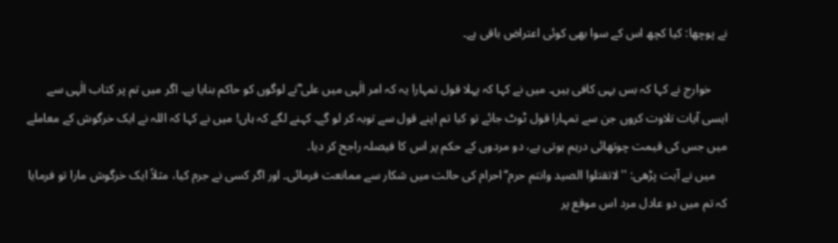نے پوچھا: کیا کچھ اس کے سوا بھی کوئی اعتراض باقی ہے۔

     خوارج نے کہا کہ بس یہی کافی ہیں۔ میں نے کہا کہ پہلا قول تمہارا یہ کہ امر الٰہی میں علی ؓنے لوگوں کو حاکم بنایا ہے۔ اگر میں تم پر کتاب الٰہی سے ایسی آیات تلاوت کروں جن سے تمہارا قول ٹوٹ جائے تو کیا تم اپنے قول سے توبہ کر لو گے۔ کہنے لگے کہ ہاں! میں نے کہا کہ اللہ نے ایک خرگوش کے معاملے میں جس کی قیمت چوتھائی درہم ہوتی ہے، دو مردوں کے حکم پر اس کا فیصلہ راجح کر دیا۔
    میں نے آیت پڑھی: ''لاتقتلوا الصید وانتم حرم‘‘احرام کی حالت میں شکار سے ممانعت فرمائی۔ اور اگر کسی نے جرم کیا، مثلاً ایک خرگوش مارا تو فرمایا کہ تم میں دو عادل مرد اس موقع پر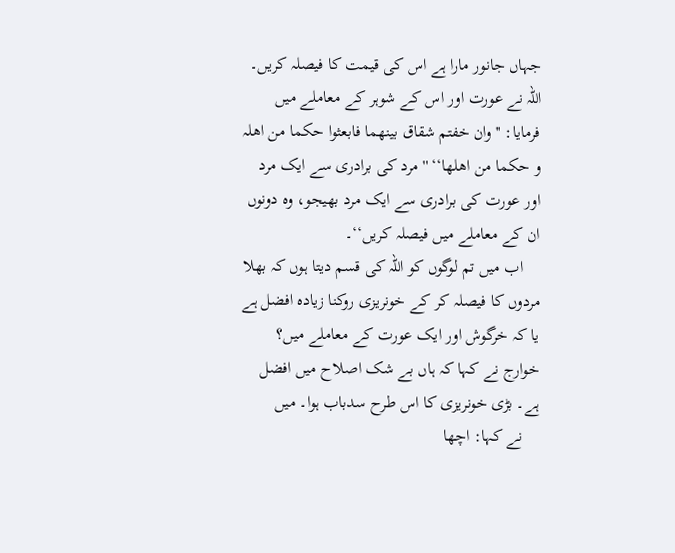جہاں جانور مارا ہے اس کی قیمت کا فیصلہ کریں۔ اللہ نے عورت اور اس کے شوہر کے معاملے میں فرمایا: ''وان خفتم شقاق بینھما فابعثوا حکما من اھلہ و حکما من اھلھا‘‘ ''مرد کی برادری سے ایک مرد اور عورت کی برادری سے ایک مرد بھیجو، وہ دونوں ان کے معاملے میں فیصلہ کریں‘‘۔
    اب میں تم لوگوں کو اللہ کی قسم دیتا ہوں کہ بھلا مردوں کا فیصلہ کر کے خونریزی روکنا زیادہ افضل ہے یا کہ خرگوش اور ایک عورت کے معاملے میں؟ خوارج نے کہا کہ ہاں بے شک اصلاح میں افضل ہے۔ بڑی خونریزی کا اس طرح سدباب ہوا۔ میں
    نے کہا: اچھا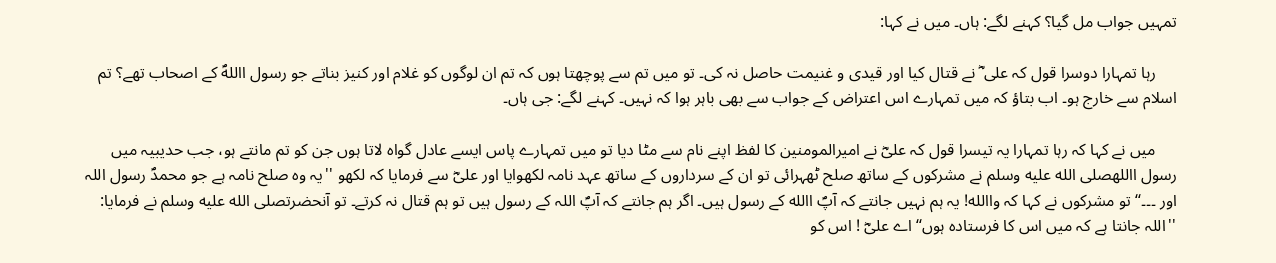تمہیں جواب مل گیا؟ کہنے لگے: ہاں۔ میں نے کہا:

     رہا تمہارا دوسرا قول کہ علی ؓ نے قتال کیا اور قیدی و غنیمت حاصل نہ کی۔ تو میں تم سے پوچھتا ہوں کہ تم ان لوگوں کو غلام اور کنیز بناتے جو رسول االلهؐ کے اصحاب تھے؟ تم اسلام سے خارج ہو۔ اب بتاؤ کہ میں تمہارے اس اعتراض کے جواب سے بھی باہر ہوا کہ نہیں۔ کہنے لگے: جی ہاں۔

     میں نے کہا کہ رہا تمہارا یہ تیسرا قول کہ علیؓ نے امیرالمومنین کا لفظ اپنے نام سے مٹا دیا تو میں تمہارے پاس ایسے عادل گواہ لاتا ہوں جن کو تم مانتے ہو، جب حدیبیہ میں رسول االلهصلى الله عليه وسلم نے مشرکوں کے ساتھ صلح ٹھہرائی تو ان کے سرداروں کے ساتھ عہد نامہ لکھوایا اور علیؓ سے فرمایا کہ لکھو ''یہ وہ صلح نامہ ہے جو محمدؐ رسول اللہ اور ۔۔۔‘‘ تو مشرکوں نے کہا کہ واالله! یہ ہم نہیں جانتے کہ آپؐ االله کے رسول ہیں۔ اگر ہم جانتے کہ آپؐ اللہ کے رسول ہیں تو ہم قتال نہ کرتے۔ تو آنحضرتصلى الله عليه وسلم نے فرمایا: ''اللہ جانتا ہے کہ میں اس کا فرستادہ ہوں‘‘ اے علیؓ ! اس کو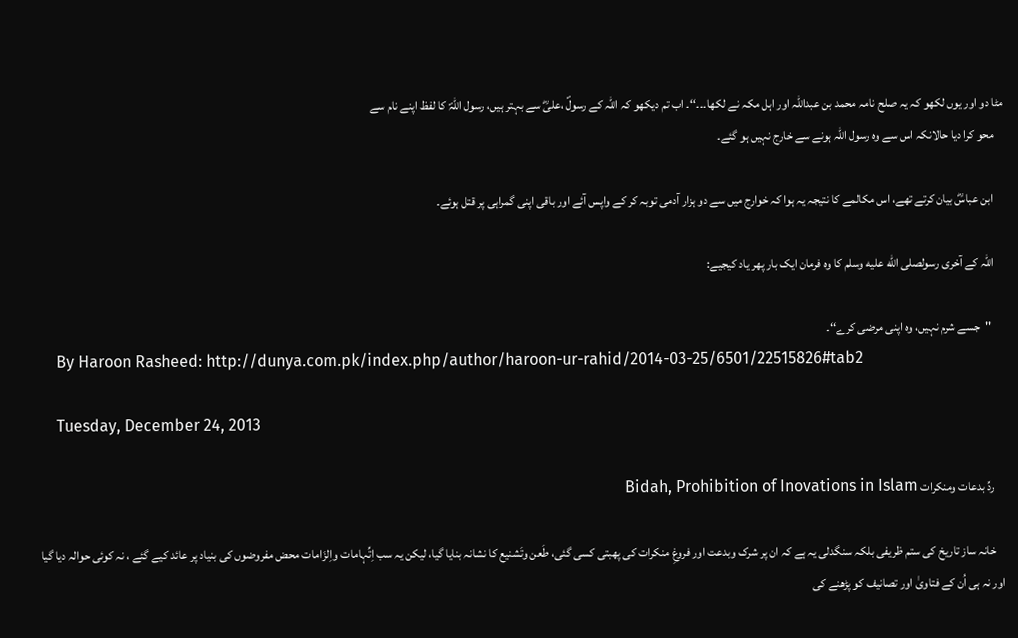مٹا دو اور یوں لکھو کہ یہ صلح نامہ محمد بن عبداللہ اور اہل مکہ نے لکھا۔۔۔‘‘۔ اب تم دیکھو کہ اللہ کے رسولؐ ،علیؓ سے بہتر ہیں، رسول اللہؐ کا لفظ اپنے نام سے
    محو کرا دیا حالانکہ اس سے وہ رسول اللہ ہونے سے خارج نہیں ہو گئے۔

    ابن عباسؓ بیان کرتے تھے، اس مکالمے کا نتیجہ یہ ہوا کہ خوارج میں سے دو ہزار آدمی توبہ کر کے واپس آئے اور باقی اپنی گمراہی پر قتل ہوئے۔

    اللہ کے آخری رسولصلى الله عليه وسلم کا وہ فرمان ایک بار پھر یاد کیجیے:

     ''جسے شرم نہیں، وہ اپنی مرضی کرے‘‘۔
    By Haroon Rasheed: http://dunya.com.pk/index.php/author/haroon-ur-rahid/2014-03-25/6501/22515826#tab2

    Tuesday, December 24, 2013

    ردِّ بدعات ومنکرات Bidah, Prohibition of Inovations in Islam

    خانہ ساز تاریخ کی ستم ظریفی بلکہ سنگدلی یہ ہے کہ ان پر شرک وبدعت اور فروغِ منکرات کی پھبتی کسی گئی، طَعن وتَشنیع کا نشانہ بنایا گیا، لیکن یہ سب اِتِّہامات واِلزَامات محض مفروضوں کی بنیاد پر عائد کیے گئے ، نہ کوئی حوالہ دیا گیا اور نہ ہی اُن کے فتاویٰ اور تصانیف کو پڑھنے کی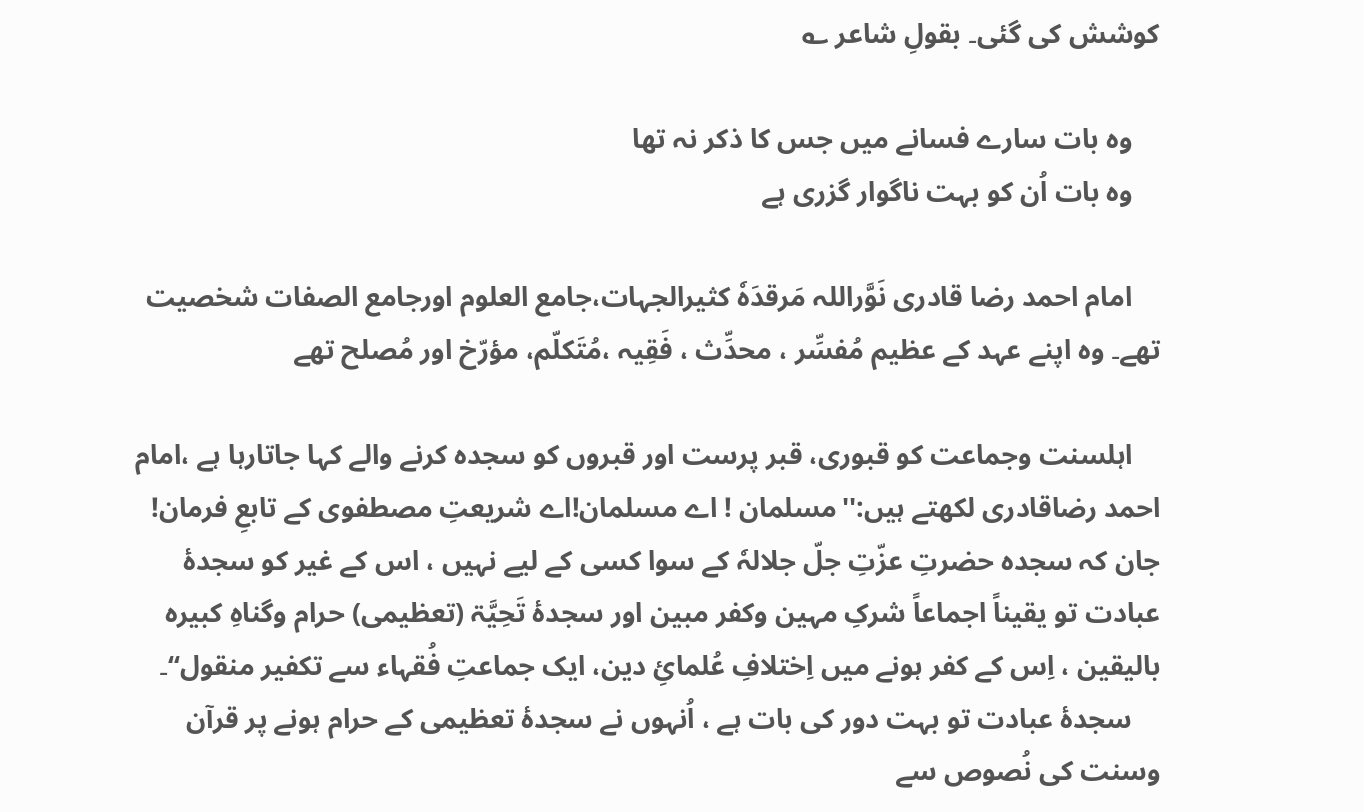کوشش کی گئی۔ بقولِ شاعر ؎

    وہ بات سارے فسانے میں جس کا ذکر نہ تھا
    وہ بات اُن کو بہت ناگوار گزری ہے

    امام احمد رضا قادری نَوَّراللہ مَرقدَہٗ کثیرالجہات،جامع العلوم اورجامع الصفات شخصیت تھے۔ وہ اپنے عہد کے عظیم مُفسِّر ، محدِّث ، فَقِیہ ،مُتَکلّم، مؤرّخ اور مُصلح تھے

    اہلسنت وجماعت کو قبوری، قبر پرست اور قبروں کو سجدہ کرنے والے کہا جاتارہا ہے ،امام احمد رضاقادری لکھتے ہیں:''مسلمان ! اے مسلمان!اے شریعتِ مصطفوی کے تابعِ فرمان! جان کہ سجدہ حضرتِ عزّتِ جلّ جلالہٗ کے سوا کسی کے لیے نہیں ، اس کے غیر کو سجدۂ عبادت تو یقیناً اجماعاً شرکِ مہین وکفر مبین اور سجدۂ تَحِیَّۃ (تعظیمی) حرام وگناہِ کبیرہ بالیقین ، اِس کے کفر ہونے میں اِختلافِ عُلمائِ دین، ایک جماعتِ فُقہاء سے تکفیر منقول‘‘۔
    سجدۂ عبادت تو بہت دور کی بات ہے ، اُنہوں نے سجدۂ تعظیمی کے حرام ہونے پر قرآن وسنت کی نُصوص سے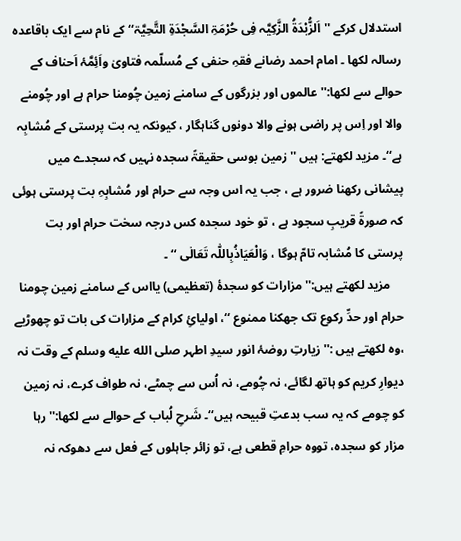استدلال کرکے ''اَلزُّبْدَۃُ الزَّکِیَّہ فِی حُرْمَۃِ السَّجْدَۃِ التَّحِیَّۃ‘‘ کے نام سے ایک باقاعدہ رسالہ لکھا ۔ امام احمد رضانے فقہِ حنفی کے مُسلّمہ فتاویٰ واَئِمَّۂ اَحناف کے حوالے سے لکھا:''عالموں اور بزرگوں کے سامنے زمین چُومنا حرام ہے اور چُومنے والا اور اِس پر راضی ہونے والا دونوں گناہگار ، کیونکہ یہ بت پرستی کے مُشابِہ ہے‘‘۔ مزید لکھتے: ہیں '' زمین بوسی حقیقۃً سجدہ نہیں کہ سجدے میں پیشانی رکھنا ضرور ہے ، جب یہ اس وجہ سے حرام اور مُشابِہِ بت پرستی ہوئی کہ صورۃً قریبِ سجود ہے ، تو خود سجدہ کس درجہ سخت حرام اور بت پرستی کا مُشابہ تامّ ہوگا ، وَالْعَیَاذُبِاللّٰہ تَعَالٰی ‘‘ ۔
    مزید لکھتے ہیں:'' مزارات کو سجدۂ (تعظیمی) یااس کے سامنے زمین چومنا حرام اور حدِّ رکوع تک جھکنا ممنوع ‘‘، اولیائِ کرام کے مزارات کی بات تو چھوڑیے ،وہ لکھتے ہیں :'' زیارتِ روضۂ انور سیدِ اطہر صلى الله عليه وسلم کے وقت نہ دیوارِ کریم کو ہاتھ لگائے، نہ چُومے، نہ اُس سے چمٹے، نہ طواف کرے، نہ زمین کو چومے کہ یہ سب بدعتِ قبیحہ ہیں‘‘۔ شَرحِ لُباب کے حوالے سے لکھا:'' رہا مزار کو سجدہ، تووہ حرامِ قطعی ہے، تو زائر جاہلوں کے فعل سے دھوکہ نہ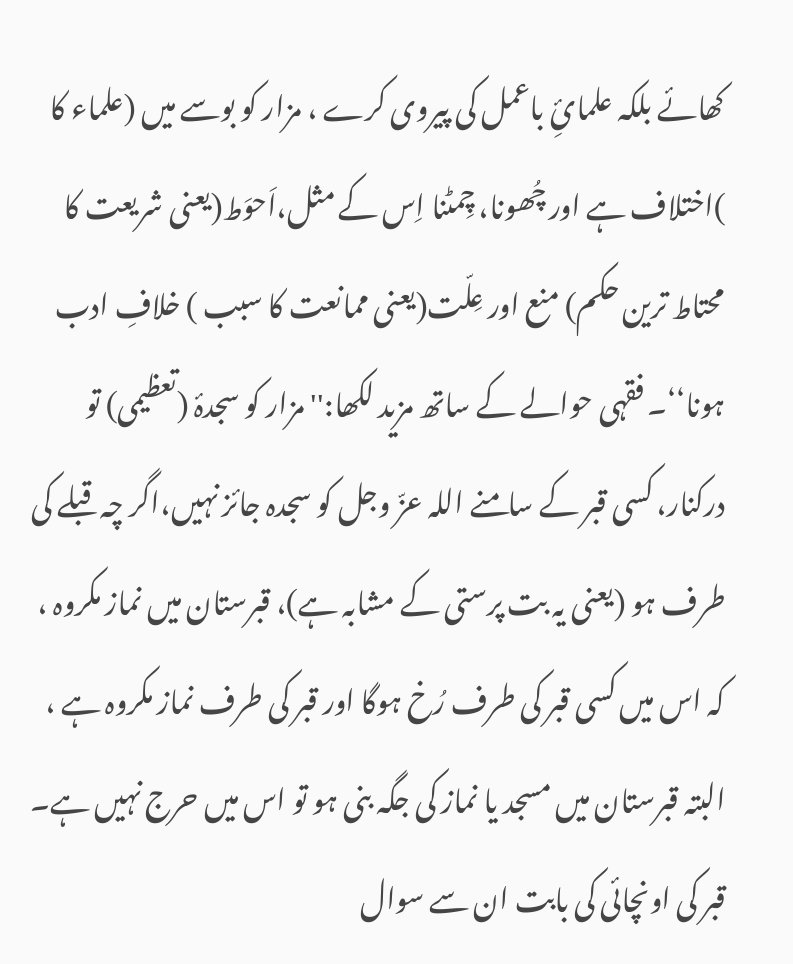کھائے بلکہ علمائِ باعمل کی پیروی کرے ، مزار کو بوسے میں (علماء کا )اختلاف ہے اور چُھونا، چِمٹنا اِس کے مثل،اَحوَط(یعنی شریعت کا محتاط ترین حکم) منع اور عِلّت(یعنی ممانعت کا سبب ) خلافِ ادب ہونا‘‘۔ فقہی حوالے کے ساتھ مزید لکھا:'' مزار کو سجدۂ (تعظیمی) تو درکنار، کسی قبر کے سامنے اللہ عزّ وجل کو سجدہ جائز نہیں،اگر چہ قبلے کی طرف ہو (یعنی یہ بت پرستی کے مشابہ ہے)، قبرستان میں نماز مکروہ ، کہ اس میں کسی قبر کی طرف رُخ ہوگا اور قبر کی طرف نماز مکروہ ہے ، البتہ قبرستان میں مسجد یا نماز کی جگہ بنی ہو تو اس میں حرج نہیں ہے۔ قبر کی اونچائی کی بابت ان سے سوال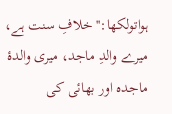ہواتولکھا:''خلافِ سنت ہے، میرے والدِ ماجد، میری والدۂ ماجدہ اور بھائی کی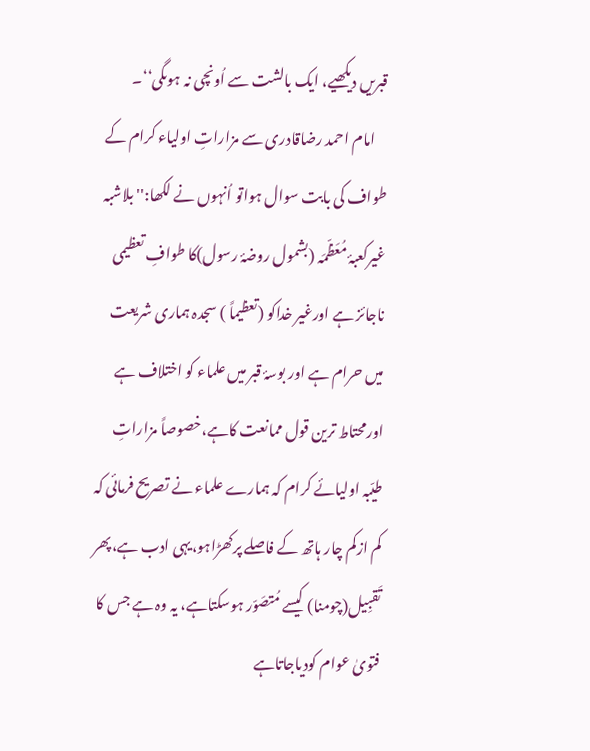قبریں دیکھیے، ایک بالشت سے اُونچی نہ ہوںگی‘‘۔
    امام احمد رضاقادری سے مزاراتِ اولیاء کرام کے طواف کی بابت سوال ہواتو اُنہوں نے لکھا:''بلاشبہ غیرکعبۂ مُعَظّمَہ (بشمول روضۂ رسول)کا طوافِ تعظیمی ناجائز ہے اورغیر خداکو (تعظیماً ) سجدہ ہماری شریعت میں حرام ہے اور بوسۂ قبر میں علماء کو اختلاف ہے اورمحتاط ترین قول ممانعت کاہے،خصوصاً مزاراتِ طیّبہ اولیائے کرام کہ ہمارے علماء نے تصریح فرمائی کہ کم ازکم چار ہاتھ کے فاصلے پرکھڑاہو،یہی ادب ہے،پھر تَقبِیل(چومنا) کیسے مُتصَوّر ہوسکتاہے، یہ وہ ہے جس کا فتویٰ عوام کودیاجاتاہے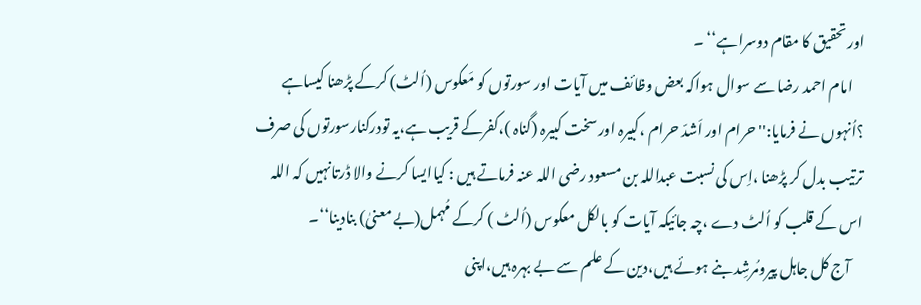اور تحقیق کا مقام دوسراہے‘‘ ۔
    امام احمد رضا سے سوال ہواکہ بعض وظائف میں آیات اور سورتوں کو مَعکوس (اُلٹ) کرکے پڑھنا کیساہے ؟اُنہوں نے فرمایا:''حرام اور اَشدّ حرام ،کبیرہ اور سخت کبیرہ (گناہ )،کفرکے قریب ہے،یہ تودرکنارسورتوں کی صرف ترتیب بدل کر پڑھنا ،اِس کی نسبت عبداللہ بن مسعود رضی اللہ عنہ فرماتے ہیں : کیاایسا کرنے والا ڈرتانہیں کہ اللہ اس کے قلب کو اُلٹ دے ،چہ جائیکہ آیات کو بالکل معکوس (اُلٹ ) کرکے مُہمل(بے معنیٰ) بنادینا‘‘۔
    آج کل جاہل پیرومُرشِد بنے ہوئے ہیں،دین کے علم سے بے بہرہ ہیں،اپنی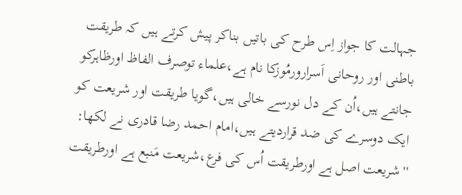جہالت کا جواز اِس طرح کی باتیں بناکر پیش کرتے ہیں کہ طریقت باطنی اور روحانی اَسرارورمُوزکا نام ہے،علماء توصرف الفاظ اورظاہرکو جانتے ہیں،اُن کے دل نورسے خالی ہیں،گویا طریقت اور شریعت کو ایک دوسرے کی ضد قراردیتے ہیں،امام احمد رضا قادری نے لکھا: ''شریعت اصل ہے اورطریقت اُس کی فرع،شریعت مَنبع ہے اورطریقت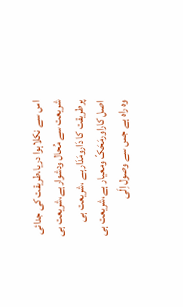اس سے نکلاہوا دریا،طریقت کی جدائی شریعت سے مُحال ودشوارہے،شریعت ہی پرطریقت کا دَارومَدَارہے ،شریعت ہی اصل کاراورمَحَکّ ومعیار ہے،شریعت ہی وہ راہ ہے جس سے وصول اِلَی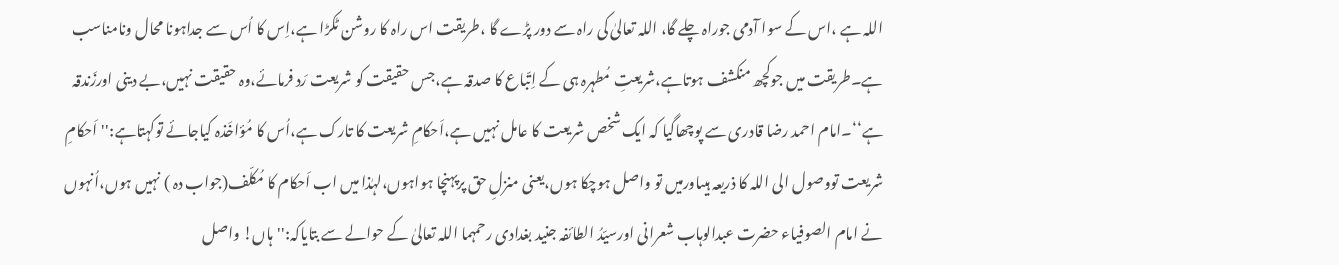اللہ ہے ،اس کے سوا آدمی جوراہ چلے گا، اللہ تعالیٰ کی راہ سے دور پڑے گا ،طریقت اس راہ کا روشن ٹکڑا ہے،اِس کا اُس سے جداہونا محال ونامناسب ہے۔طریقت میں جوکچھ منکشف ہوتاہے،شریعتِ مُطہرہ ہی کے اِتّباع کا صدقہ ہے،جس حقیقت کو شریعت رَد فرمائے،وہ حقیقت نہیں،بے دینی اورزَندقہ ہے‘‘۔امام احمد رضا قادری سے پوچھاگیا کہ ایک شخص شریعت کا عامل نہیں ہے،اَحکامِ شریعت کا تارک ہے،اُس کا مُؤاخَذہ کیاجائے توکہتاہے:''اَحکامِ شریعت تووصول الی اللہ کا ذریعہ ہیںاورمیں تو واصل ہوچکا ہوں،یعنی منزلِ حق پرپہنچا ہواہوں،لہٰذا میں اب اَحکام کا مُکلّف(جواب دہ ) نہیں ہوں،اُنہوں نے امام الصوفیاء حضرت عبدالوہاب شعرانی اورسیّدُ الطائفہ جنید بغدادی رحمہما اللہ تعالیٰ کے حوالے سے بتایاکہ:''ہاں! واصل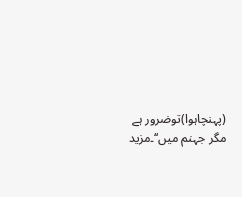(پہنچاہوا)توضرور ہے مگر جہنم میں‘‘۔مزید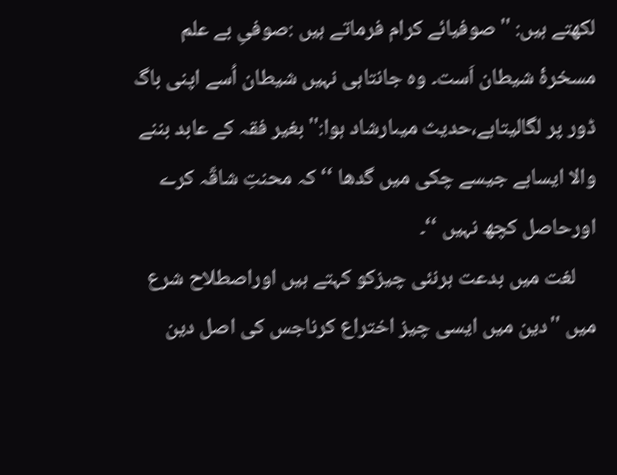لکھتے ہیں: '' صوفیائے کرام فرماتے ہیں :صوفیِ بے علم مسخرۂ شیطان اَست۔ وہ جانتاہی نہیں شیطان اُسے اپنی باگ ڈور پر لگالیتاہے،حدیث میںارشاد ہوا:'' بغیر فقہ کے عابد بننے والا ایساہے جیسے چکی میں گدھا ‘‘ کہ محنتِ شاقّہ کرے اورحاصل کچھ نہیں ‘‘۔
    لغت میں بدعت ہرنئی چیزکو کہتے ہیں اوراصطلاح شرع میں ''دین میں ایسی چیز اختراع کرناجس کی اصل دین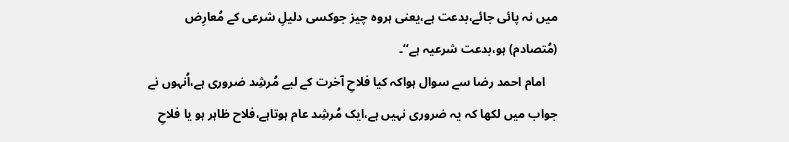میں نہ پائی جائے،بدعت ہے،یعنی ہروہ چیز جوکسی دلیلِ شرعی کے مُعارِض (مُتصادم) ہو،بدعت شرعیہ ہے‘‘۔
    امام احمد رضا سے سوال ہواکہ کیا فلاحِ آخرت کے لیے مُرشِد ضروری ہے،اُنہوں نے جواب میں لکھا کہ یہ ضروری نہیں ہے،ایک مُرشِد عام ہوتاہے،فلاح ظاہر ہو یا فلاحِ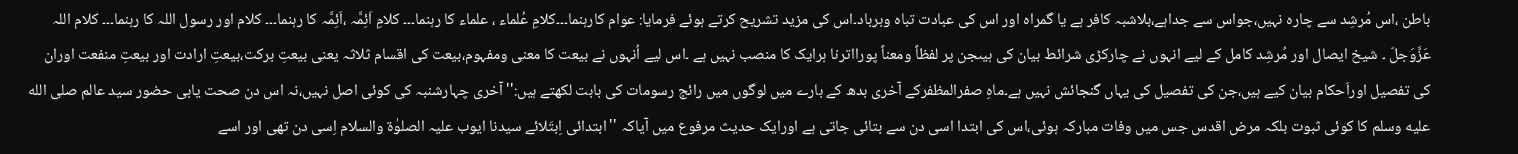باطن ،اس مُرشِد سے چارہ نہیں،جواس سے جداہے،بلاشبہ کافر ہے یا گمراہ اور اس کی عبادت تباہ وبرباد۔اس کی مزید تشریح کرتے ہوئے فرمایا: عوام کارہنما۔۔۔کلامِ عُلماء ، علماء کا رہنما۔۔۔ کلامِ اَئِمَّہ ،اَئِمَّہ کا رہنما۔۔۔ کلام اور رسول اللہ کا رہنما۔۔۔ کلام اللہ عَزَّوَجلّ ۔ شیخ ایصال اور مُرشِد کامل کے لیے انہوں نے چارکڑی شرائط بیان کی ہیںجن پر لفظاً ومعناً پورااترنا ہرایک کا منصب نہیں ہے ۔اس لیے اُنہوں نے بیعت کا معنی ومفہوم،بیعت کی اقسام ثلاثہ یعنی بیعتِ برکت،بیعتِ ارادت اور بیعتِ منفعت اوران کی تفصیل اوراَحکام بیان کیے ہیں،جن کی تفصیل کی یہاں گنجائش نہیں ہے۔ماہِ صفرالمظفرکے آخری بدھ کے بارے میں لوگوں میں رائج رسومات کی بابت لکھتے ہیں:''آخری چہارشنبہ کی کوئی اصل نہیں،نہ اس دن صحت یابی حضور سید عالم صلى الله عليه وسلم کا کوئی ثبوت بلکہ مرض اقدس جس میں وفات مبارکہ ہوئی،اس کی ابتدا اسی دن سے بتائی جاتی ہے اورایک حدیث مرفوع میں آیاکہ ''ابتدائی اِبتَلائے سیدنا ایوب علیہ الصلوٰۃ والسلام اِسی دن تھی اور اسے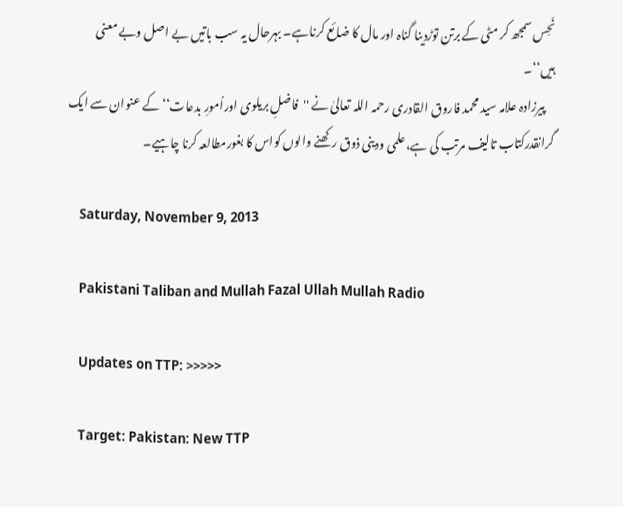نَحِس سمجھ کر مٹی کے برتن توڑدینا گناہ اور مال کا ضائع کرناہے۔ بہرحال یہ سب باتیں بے اصل وبے معنی ہیں‘‘۔
    پیرزادہ علامہ سید محمد فاروق القادری رحمہ اللہ تعالیٰ نے ''فاضلِ بریلوی اوراُمورِ بدعات‘‘کے عنوان سے ایک گرانقدرکتاب تالیف مرتب کی ہے،علمی ودینی ذوق رکھنے والوں کواس کا بغورمطالعہ کرنا چاہیے۔

    Saturday, November 9, 2013

    Pakistani Taliban and Mullah Fazal Ullah Mullah Radio

    Updates on TTP: >>>>>

    Target: Pakistan: New TTP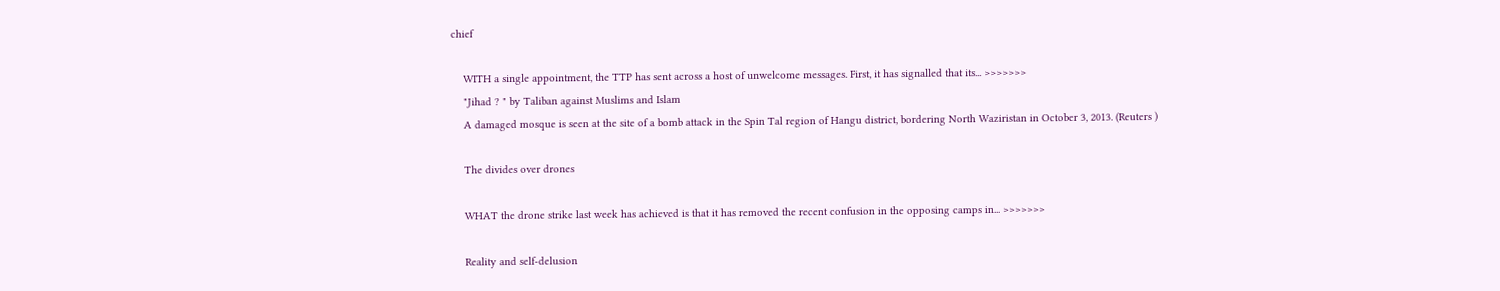chief

    WITH a single appointment, the TTP has sent across a host of unwelcome messages. First, it has signalled that its... >>>>>>>
    "Jihad ? " by Taliban against Muslims and Islam
    A damaged mosque is seen at the site of a bomb attack in the Spin Tal region of Hangu district, bordering North Waziristan in October 3, 2013. (Reuters )

    The divides over drones

    WHAT the drone strike last week has achieved is that it has removed the recent confusion in the opposing camps in... >>>>>>>

    Reality and self-delusion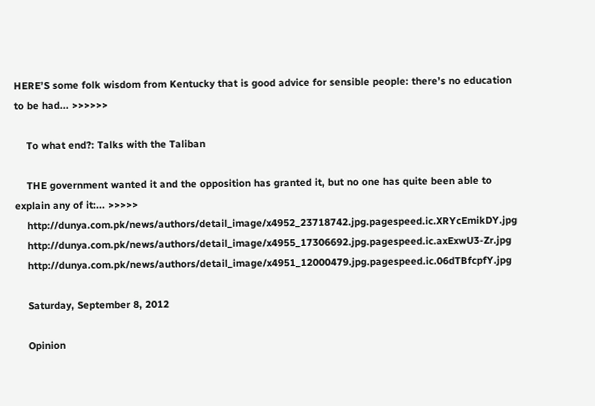HERE’S some folk wisdom from Kentucky that is good advice for sensible people: there’s no education to be had... >>>>>>

    To what end?: Talks with the Taliban

    THE government wanted it and the opposition has granted it, but no one has quite been able to explain any of it:... >>>>>
    http://dunya.com.pk/news/authors/detail_image/x4952_23718742.jpg.pagespeed.ic.XRYcEmikDY.jpg
    http://dunya.com.pk/news/authors/detail_image/x4955_17306692.jpg.pagespeed.ic.axExwU3-Zr.jpg
    http://dunya.com.pk/news/authors/detail_image/x4951_12000479.jpg.pagespeed.ic.06dTBfcpfY.jpg

    Saturday, September 8, 2012

    Opinion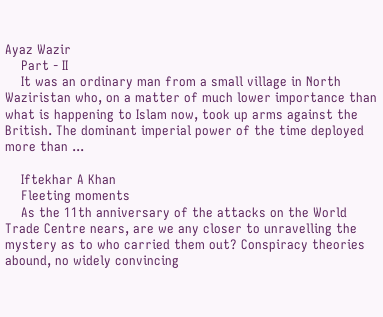Ayaz Wazir
    Part - II
    It was an ordinary man from a small village in North Waziristan who, on a matter of much lower importance than what is happening to Islam now, took up arms against the British. The dominant imperial power of the time deployed more than ...

    Iftekhar A Khan
    Fleeting moments
    As the 11th anniversary of the attacks on the World Trade Centre nears, are we any closer to unravelling the mystery as to who carried them out? Conspiracy theories abound, no widely convincing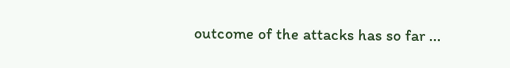outcome of the attacks has so far ...